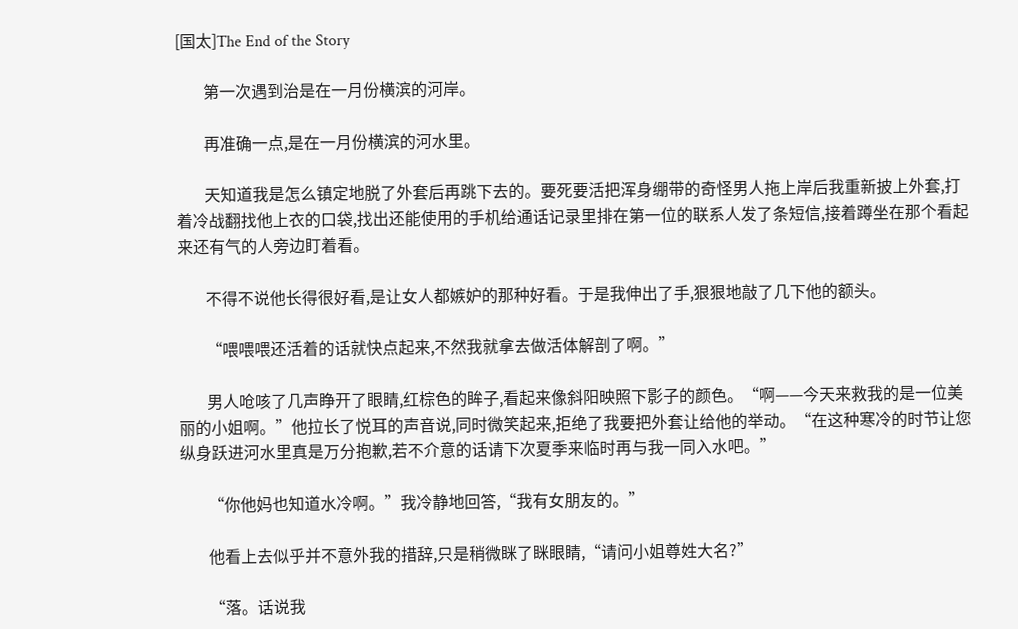[国太]The End of the Story

       第一次遇到治是在一月份横滨的河岸。

       再准确一点,是在一月份横滨的河水里。

       天知道我是怎么镇定地脱了外套后再跳下去的。要死要活把浑身绷带的奇怪男人拖上岸后我重新披上外套,打着冷战翻找他上衣的口袋,找出还能使用的手机给通话记录里排在第一位的联系人发了条短信,接着蹲坐在那个看起来还有气的人旁边盯着看。

       不得不说他长得很好看,是让女人都嫉妒的那种好看。于是我伸出了手,狠狠地敲了几下他的额头。

       “喂喂喂还活着的话就快点起来,不然我就拿去做活体解剖了啊。”

       男人呛咳了几声睁开了眼睛,红棕色的眸子,看起来像斜阳映照下影子的颜色。“啊——今天来救我的是一位美丽的小姐啊。”他拉长了悦耳的声音说,同时微笑起来,拒绝了我要把外套让给他的举动。“在这种寒冷的时节让您纵身跃进河水里真是万分抱歉,若不介意的话请下次夏季来临时再与我一同入水吧。”

       “你他妈也知道水冷啊。”我冷静地回答,“我有女朋友的。”

       他看上去似乎并不意外我的措辞,只是稍微眯了眯眼睛,“请问小姐尊姓大名?”

       “落。话说我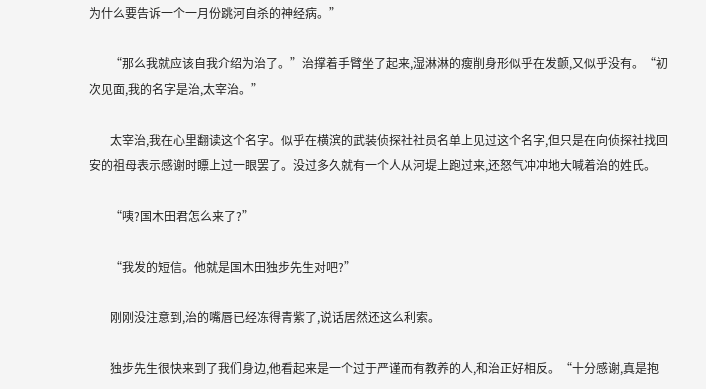为什么要告诉一个一月份跳河自杀的神经病。”

       “那么我就应该自我介绍为治了。”治撑着手臂坐了起来,湿淋淋的瘦削身形似乎在发颤,又似乎没有。“初次见面,我的名字是治,太宰治。”

       太宰治,我在心里翻读这个名字。似乎在横滨的武装侦探社社员名单上见过这个名字,但只是在向侦探社找回安的祖母表示感谢时瞟上过一眼罢了。没过多久就有一个人从河堤上跑过来,还怒气冲冲地大喊着治的姓氏。

       “咦?国木田君怎么来了?”

       “我发的短信。他就是国木田独步先生对吧?”

       刚刚没注意到,治的嘴唇已经冻得青紫了,说话居然还这么利索。

       独步先生很快来到了我们身边,他看起来是一个过于严谨而有教养的人,和治正好相反。“十分感谢,真是抱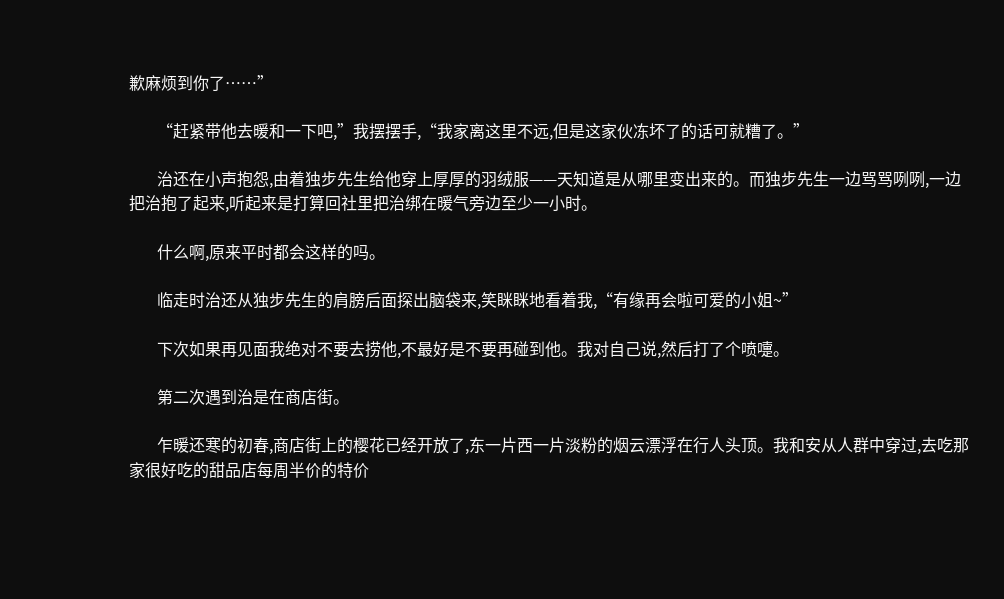歉麻烦到你了……”

       “赶紧带他去暖和一下吧,”我摆摆手,“我家离这里不远,但是这家伙冻坏了的话可就糟了。”

       治还在小声抱怨,由着独步先生给他穿上厚厚的羽绒服——天知道是从哪里变出来的。而独步先生一边骂骂咧咧,一边把治抱了起来,听起来是打算回社里把治绑在暖气旁边至少一小时。

       什么啊,原来平时都会这样的吗。

       临走时治还从独步先生的肩膀后面探出脑袋来,笑眯眯地看着我,“有缘再会啦可爱的小姐~”

       下次如果再见面我绝对不要去捞他,不最好是不要再碰到他。我对自己说,然后打了个喷嚏。

       第二次遇到治是在商店街。

       乍暖还寒的初春,商店街上的樱花已经开放了,东一片西一片淡粉的烟云漂浮在行人头顶。我和安从人群中穿过,去吃那家很好吃的甜品店每周半价的特价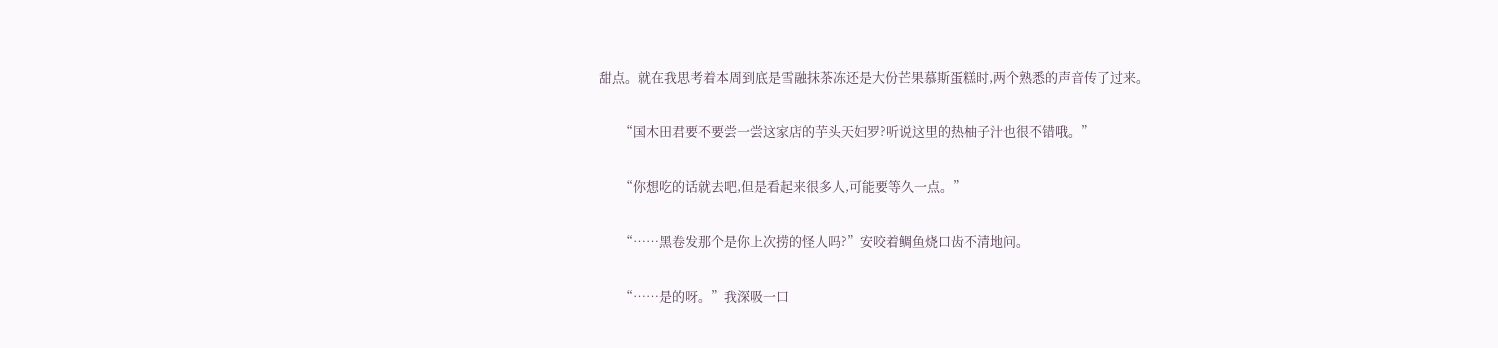甜点。就在我思考着本周到底是雪融抹茶冻还是大份芒果慕斯蛋糕时,两个熟悉的声音传了过来。

       “国木田君要不要尝一尝这家店的芋头天妇罗?听说这里的热柚子汁也很不错哦。”

       “你想吃的话就去吧,但是看起来很多人,可能要等久一点。”

       “……黑卷发那个是你上次捞的怪人吗?”安咬着鲷鱼烧口齿不清地问。

       “……是的呀。”我深吸一口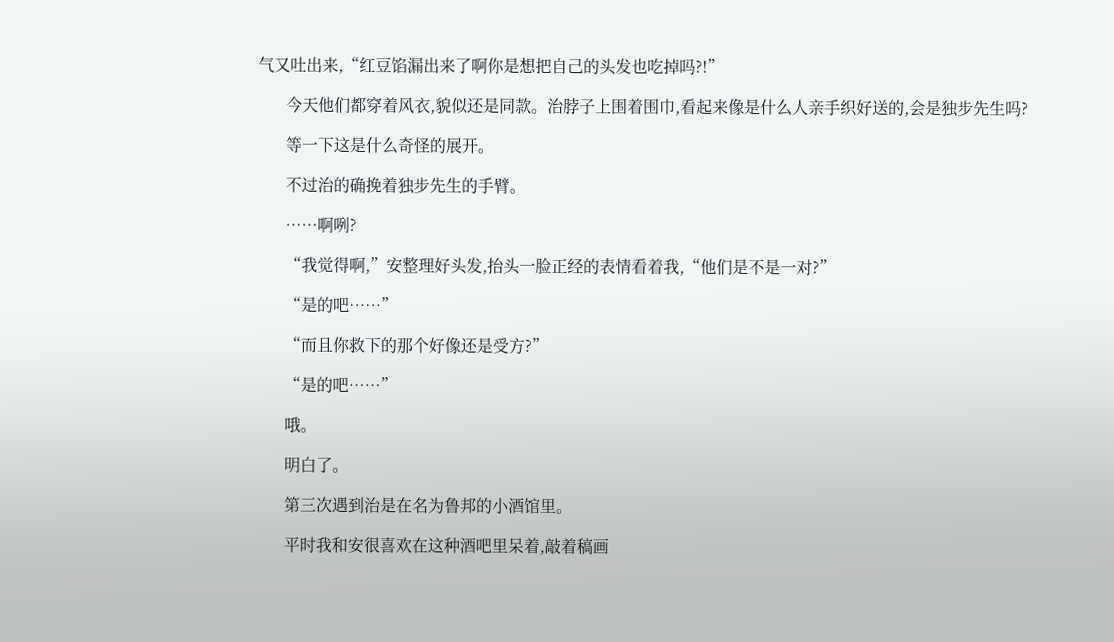气又吐出来,“红豆馅漏出来了啊你是想把自己的头发也吃掉吗?!”

       今天他们都穿着风衣,貌似还是同款。治脖子上围着围巾,看起来像是什么人亲手织好送的,会是独步先生吗?

       等一下这是什么奇怪的展开。

       不过治的确挽着独步先生的手臂。

       ……啊咧?

       “我觉得啊,”安整理好头发,抬头一脸正经的表情看着我,“他们是不是一对?”

       “是的吧……”

       “而且你救下的那个好像还是受方?”

       “是的吧……”

       哦。

       明白了。

       第三次遇到治是在名为鲁邦的小酒馆里。

       平时我和安很喜欢在这种酒吧里呆着,敲着稿画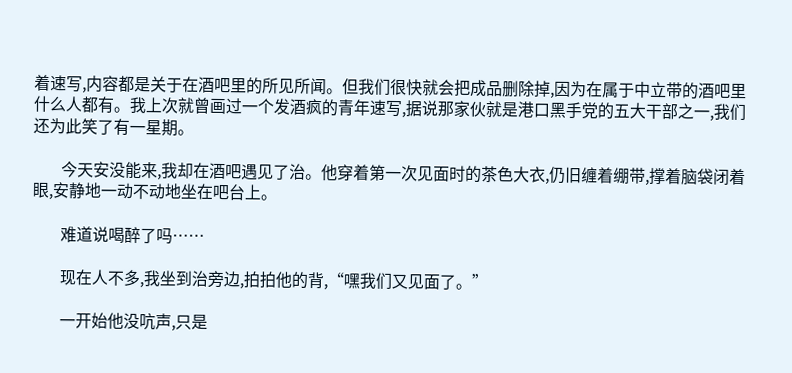着速写,内容都是关于在酒吧里的所见所闻。但我们很快就会把成品删除掉,因为在属于中立带的酒吧里什么人都有。我上次就曾画过一个发酒疯的青年速写,据说那家伙就是港口黑手党的五大干部之一,我们还为此笑了有一星期。

       今天安没能来,我却在酒吧遇见了治。他穿着第一次见面时的茶色大衣,仍旧缠着绷带,撑着脑袋闭着眼,安静地一动不动地坐在吧台上。

       难道说喝醉了吗……

       现在人不多,我坐到治旁边,拍拍他的背,“嘿我们又见面了。”

       一开始他没吭声,只是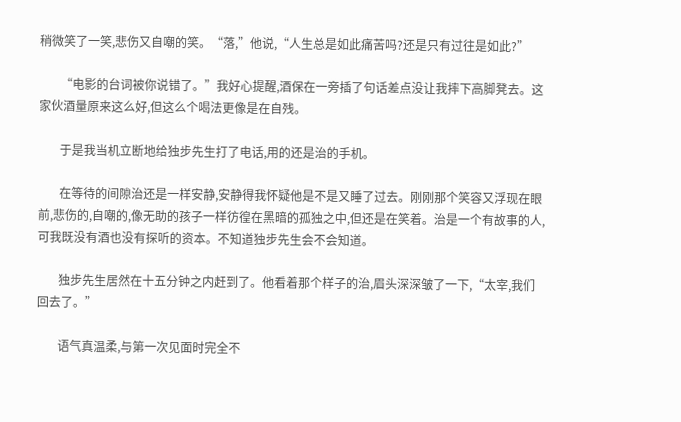稍微笑了一笑,悲伤又自嘲的笑。“落,”他说,“人生总是如此痛苦吗?还是只有过往是如此?”

       “电影的台词被你说错了。”我好心提醒,酒保在一旁插了句话差点没让我摔下高脚凳去。这家伙酒量原来这么好,但这么个喝法更像是在自残。

       于是我当机立断地给独步先生打了电话,用的还是治的手机。

       在等待的间隙治还是一样安静,安静得我怀疑他是不是又睡了过去。刚刚那个笑容又浮现在眼前,悲伤的,自嘲的,像无助的孩子一样彷徨在黑暗的孤独之中,但还是在笑着。治是一个有故事的人,可我既没有酒也没有探听的资本。不知道独步先生会不会知道。

       独步先生居然在十五分钟之内赶到了。他看着那个样子的治,眉头深深皱了一下,“太宰,我们回去了。”

       语气真温柔,与第一次见面时完全不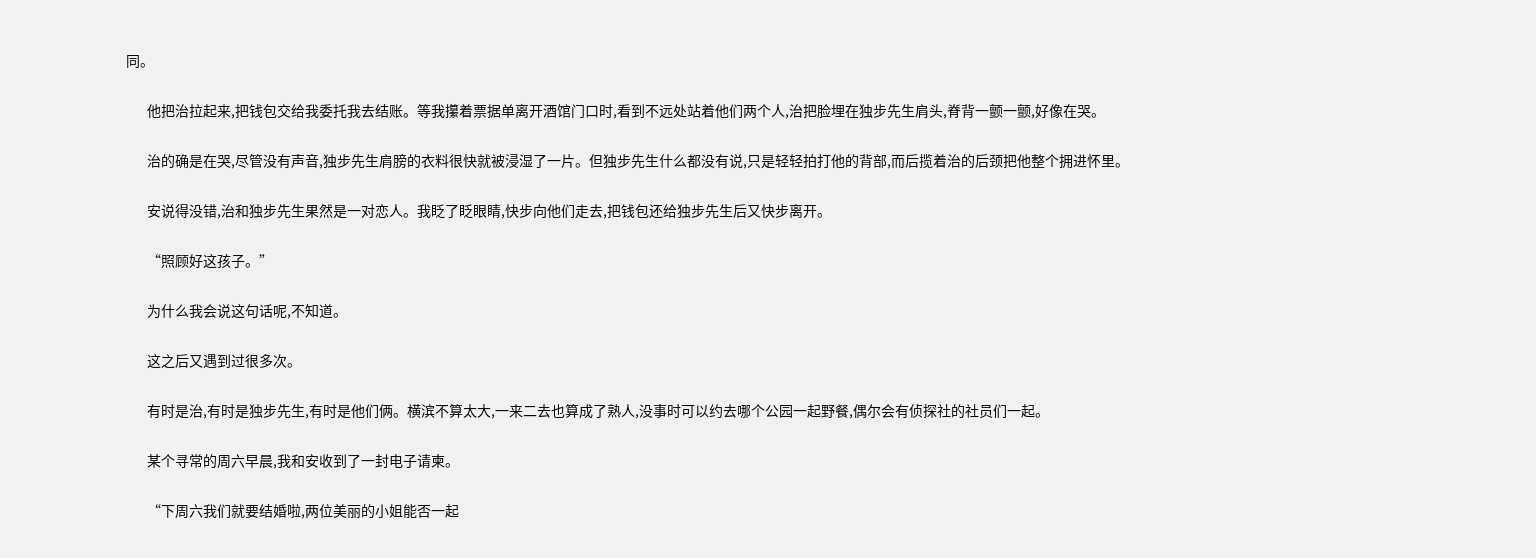同。

       他把治拉起来,把钱包交给我委托我去结账。等我攥着票据单离开酒馆门口时,看到不远处站着他们两个人,治把脸埋在独步先生肩头,脊背一颤一颤,好像在哭。

       治的确是在哭,尽管没有声音,独步先生肩膀的衣料很快就被浸湿了一片。但独步先生什么都没有说,只是轻轻拍打他的背部,而后揽着治的后颈把他整个拥进怀里。

       安说得没错,治和独步先生果然是一对恋人。我眨了眨眼睛,快步向他们走去,把钱包还给独步先生后又快步离开。

       “照顾好这孩子。”

       为什么我会说这句话呢,不知道。

       这之后又遇到过很多次。

       有时是治,有时是独步先生,有时是他们俩。横滨不算太大,一来二去也算成了熟人,没事时可以约去哪个公园一起野餐,偶尔会有侦探社的社员们一起。

       某个寻常的周六早晨,我和安收到了一封电子请柬。

       “下周六我们就要结婚啦,两位美丽的小姐能否一起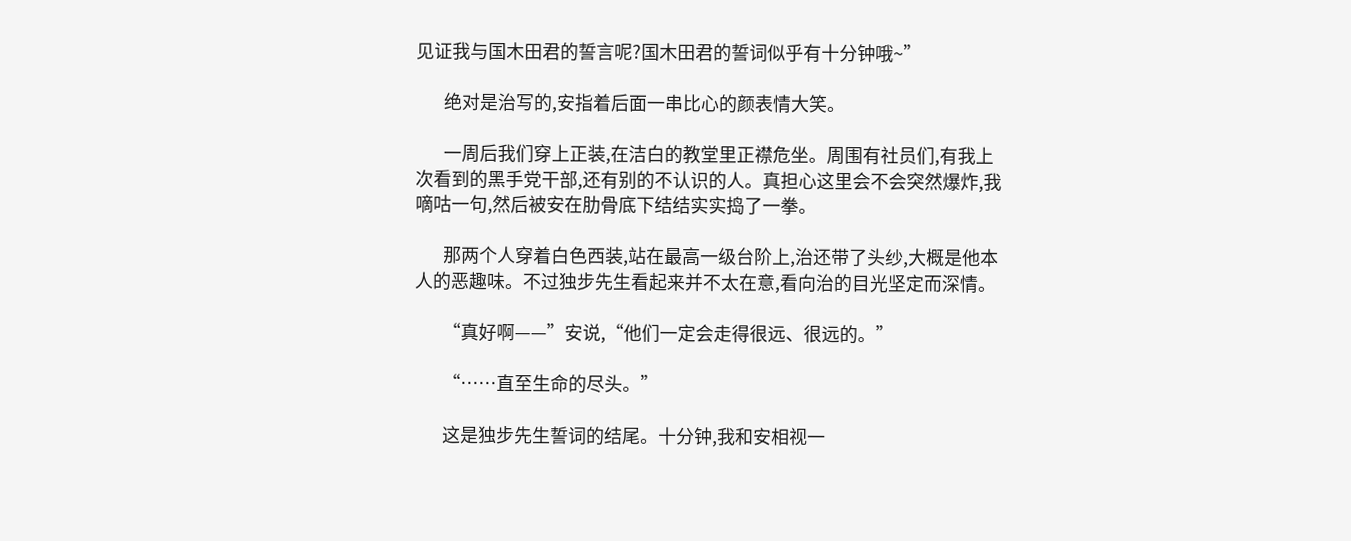见证我与国木田君的誓言呢?国木田君的誓词似乎有十分钟哦~”

       绝对是治写的,安指着后面一串比心的颜表情大笑。

       一周后我们穿上正装,在洁白的教堂里正襟危坐。周围有社员们,有我上次看到的黑手党干部,还有别的不认识的人。真担心这里会不会突然爆炸,我嘀咕一句,然后被安在肋骨底下结结实实捣了一拳。

       那两个人穿着白色西装,站在最高一级台阶上,治还带了头纱,大概是他本人的恶趣味。不过独步先生看起来并不太在意,看向治的目光坚定而深情。

       “真好啊——”安说,“他们一定会走得很远、很远的。”

       “……直至生命的尽头。”

       这是独步先生誓词的结尾。十分钟,我和安相视一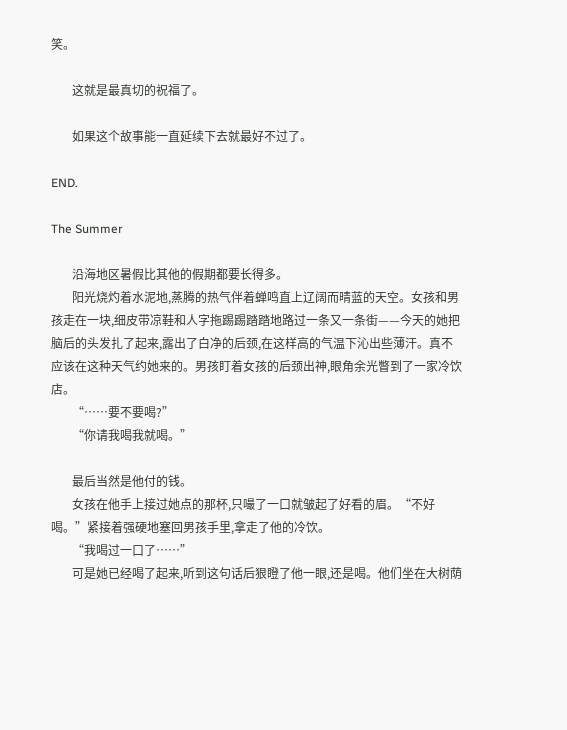笑。

       这就是最真切的祝福了。

       如果这个故事能一直延续下去就最好不过了。

END.

The Summer

       沿海地区暑假比其他的假期都要长得多。
       阳光烧灼着水泥地,蒸腾的热气伴着蝉鸣直上辽阔而晴蓝的天空。女孩和男孩走在一块,细皮带凉鞋和人字拖踢踢踏踏地路过一条又一条街——今天的她把脑后的头发扎了起来,露出了白净的后颈,在这样高的气温下沁出些薄汗。真不应该在这种天气约她来的。男孩盯着女孩的后颈出神,眼角余光瞥到了一家冷饮店。
       “……要不要喝?”
       “你请我喝我就喝。”

       最后当然是他付的钱。
       女孩在他手上接过她点的那杯,只嘬了一口就皱起了好看的眉。“不好喝。”紧接着强硬地塞回男孩手里,拿走了他的冷饮。
       “我喝过一口了……”
       可是她已经喝了起来,听到这句话后狠瞪了他一眼,还是喝。他们坐在大树荫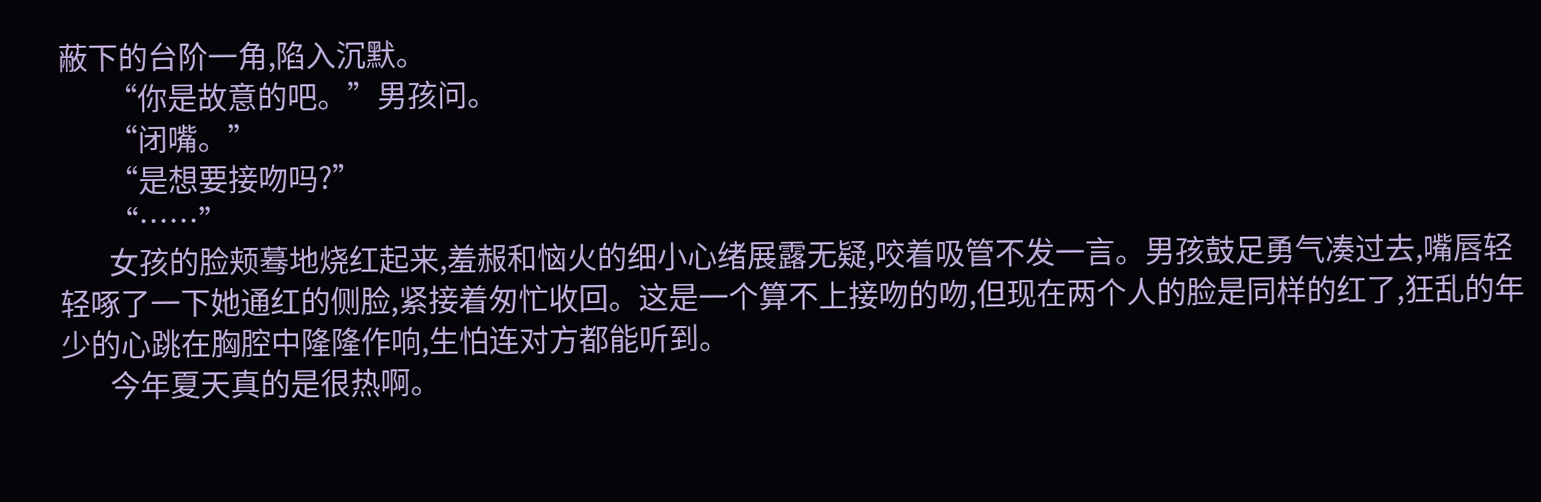蔽下的台阶一角,陷入沉默。
       “你是故意的吧。”男孩问。
       “闭嘴。”
       “是想要接吻吗?”
       “……”
       女孩的脸颊蓦地烧红起来,羞赧和恼火的细小心绪展露无疑,咬着吸管不发一言。男孩鼓足勇气凑过去,嘴唇轻轻啄了一下她通红的侧脸,紧接着匆忙收回。这是一个算不上接吻的吻,但现在两个人的脸是同样的红了,狂乱的年少的心跳在胸腔中隆隆作响,生怕连对方都能听到。
       今年夏天真的是很热啊。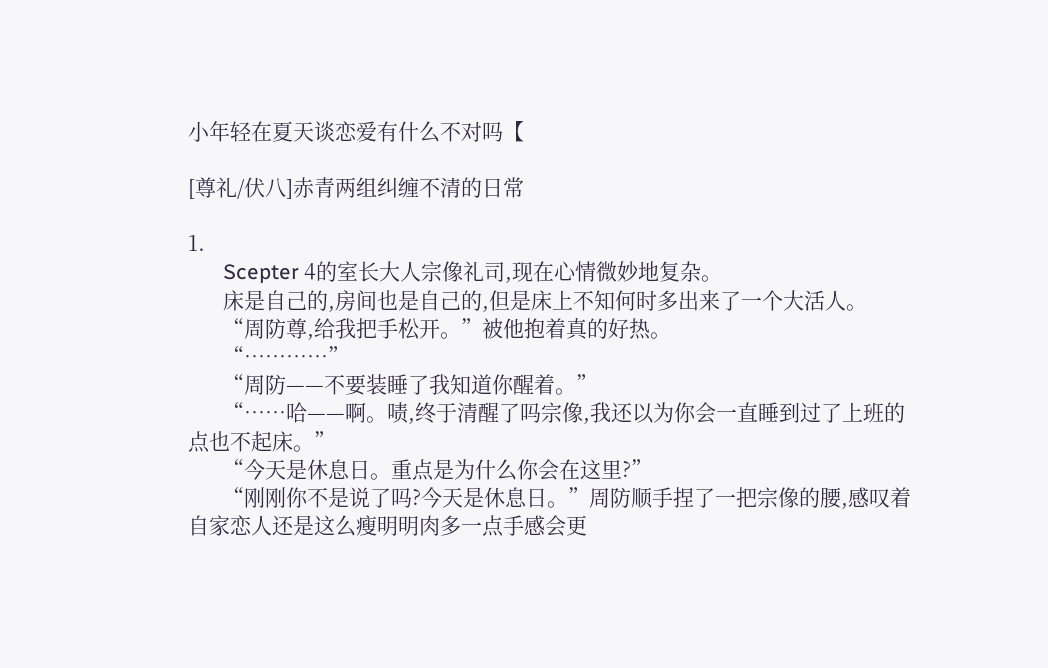小年轻在夏天谈恋爱有什么不对吗【

[尊礼/伏八]赤青两组纠缠不清的日常

1.
       Scepter 4的室长大人宗像礼司,现在心情微妙地复杂。
       床是自己的,房间也是自己的,但是床上不知何时多出来了一个大活人。
       “周防尊,给我把手松开。”被他抱着真的好热。
       “…………”
       “周防——不要装睡了我知道你醒着。”
       “……哈——啊。啧,终于清醒了吗宗像,我还以为你会一直睡到过了上班的点也不起床。”
       “今天是休息日。重点是为什么你会在这里?”
       “刚刚你不是说了吗?今天是休息日。”周防顺手捏了一把宗像的腰,感叹着自家恋人还是这么瘦明明肉多一点手感会更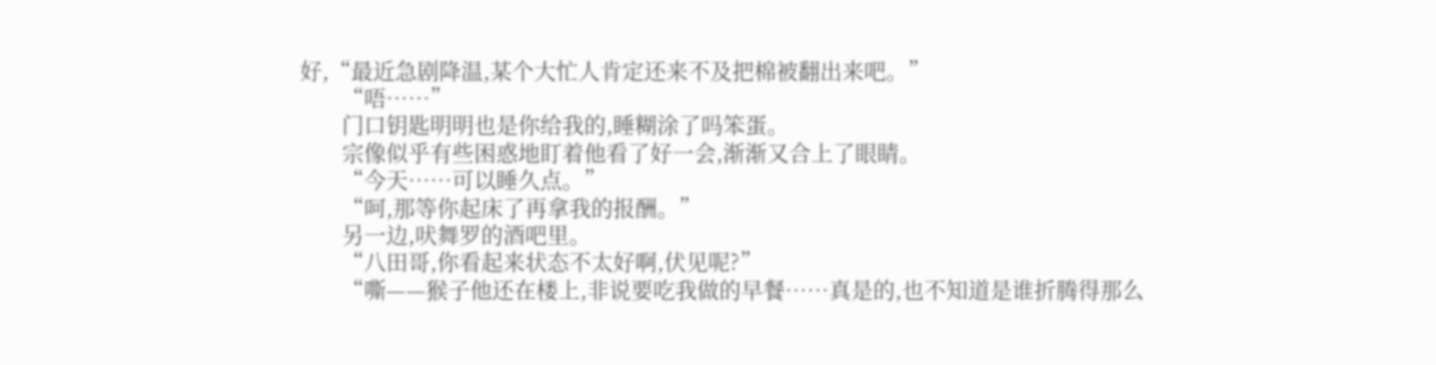好,“最近急剧降温,某个大忙人肯定还来不及把棉被翻出来吧。”
       “唔……”
       门口钥匙明明也是你给我的,睡糊涂了吗笨蛋。
       宗像似乎有些困惑地盯着他看了好一会,渐渐又合上了眼睛。
       “今天……可以睡久点。”
       “呵,那等你起床了再拿我的报酬。”
       另一边,吠舞罗的酒吧里。
       “八田哥,你看起来状态不太好啊,伏见呢?”
       “嘶——猴子他还在楼上,非说要吃我做的早餐……真是的,也不知道是谁折腾得那么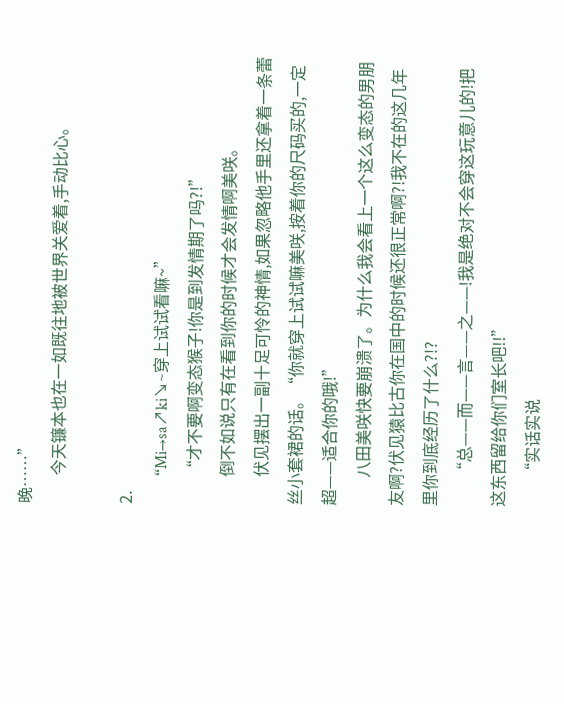晚……”
       今天镰本也在一如既往地被世界关爱着,手动比心。

2.
       “Mi→sa↗ki↘~穿上试试看嘛~”
       “才不要啊变态猴子!你是到发情期了吗?!”
       倒不如说只有在看到你的时候才会发情啊美咲。
       伏见摆出一副十足可怜的神情,如果忽略他手里还拿着一条蕾丝小套裙的话。“你就穿上试试嘛美咲,按着你的尺码买的,一定超——适合你的哦!”
       八田美咲快要崩溃了。为什么我会看上一个这么变态的男朋友啊?伏见猿比古你在国中的时候还很正常啊?!我不在的这几年里你到底经历了什么?!?
       “总——而——言——之——!我是绝对不会穿这玩意儿的!把这东西留给你们室长吧!!”
       “实话实说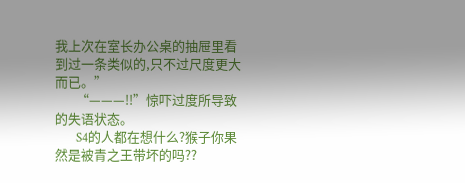我上次在室长办公桌的抽屉里看到过一条类似的,只不过尺度更大而已。”
       “———!!”惊吓过度所导致的失语状态。
       S4的人都在想什么?猴子你果然是被青之王带坏的吗??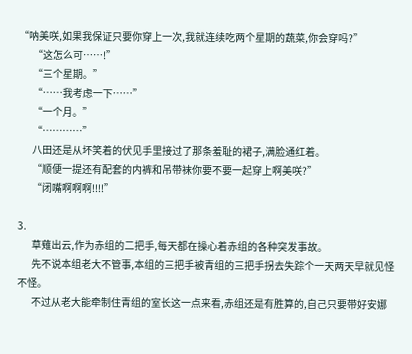“呐美咲,如果我保证只要你穿上一次,我就连续吃两个星期的蔬菜,你会穿吗?”
       “这怎么可……!”
       “三个星期。”
       “……我考虑一下……”
       “一个月。”
       “…………”
       八田还是从坏笑着的伏见手里接过了那条羞耻的裙子,满脸通红着。
       “顺便一提还有配套的内裤和吊带袜你要不要一起穿上啊美咲?”
       “闭嘴啊啊啊!!!!”

3.
       草薙出云,作为赤组的二把手,每天都在操心着赤组的各种突发事故。
       先不说本组老大不管事,本组的三把手被青组的三把手拐去失踪个一天两天早就见怪不怪。
       不过从老大能牵制住青组的室长这一点来看,赤组还是有胜算的,自己只要带好安娜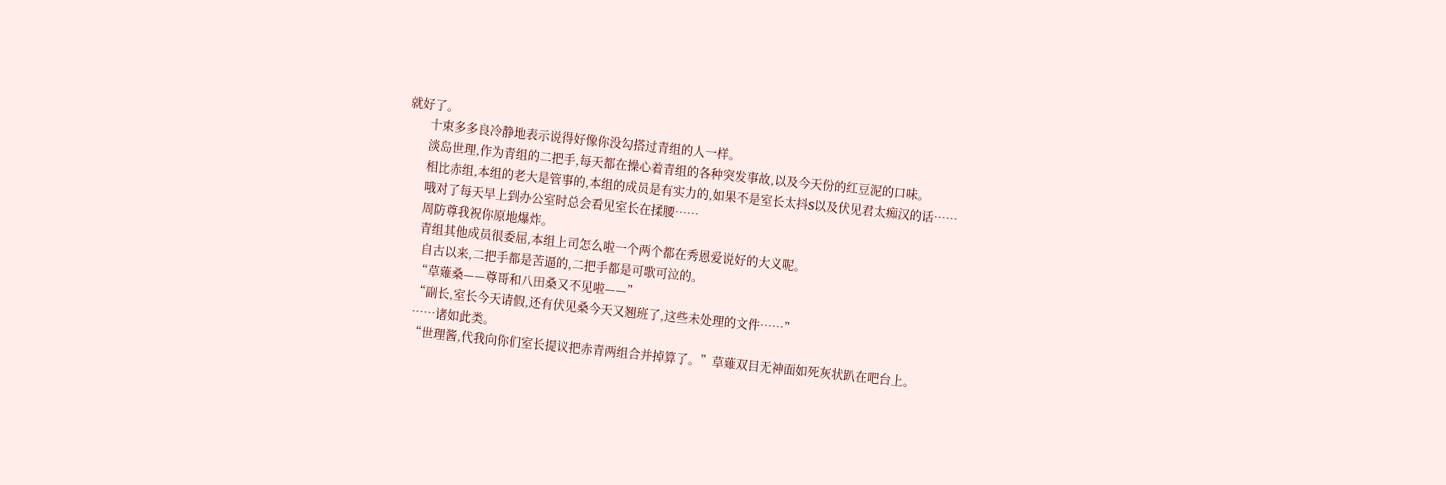就好了。
       十束多多良冷静地表示说得好像你没勾搭过青组的人一样。
       淡岛世理,作为青组的二把手,每天都在操心着青组的各种突发事故,以及今天份的红豆泥的口味。
       相比赤组,本组的老大是管事的,本组的成员是有实力的,如果不是室长太抖S以及伏见君太痴汉的话……
       哦对了每天早上到办公室时总会看见室长在揉腰……
       周防尊我祝你原地爆炸。
       青组其他成员很委屈,本组上司怎么啦一个两个都在秀恩爱说好的大义呢。
        自古以来,二把手都是苦逼的,二把手都是可歌可泣的。
       “草薙桑——尊哥和八田桑又不见啦——”
       “副长,室长今天请假,还有伏见桑今天又翘班了,这些未处理的文件……”
       ……诸如此类。
       “世理酱,代我向你们室长提议把赤青两组合并掉算了。”草薙双目无神面如死灰状趴在吧台上。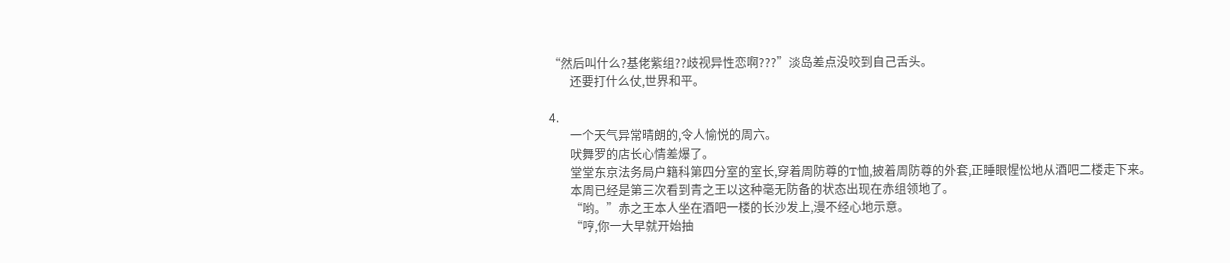“然后叫什么?基佬紫组??歧视异性恋啊???”淡岛差点没咬到自己舌头。
       还要打什么仗,世界和平。

4.
       一个天气异常晴朗的,令人愉悦的周六。
       吠舞罗的店长心情差爆了。
       堂堂东京法务局户籍科第四分室的室长,穿着周防尊的T恤,披着周防尊的外套,正睡眼惺忪地从酒吧二楼走下来。
       本周已经是第三次看到青之王以这种毫无防备的状态出现在赤组领地了。
       “哟。”赤之王本人坐在酒吧一楼的长沙发上,漫不经心地示意。
       “哼,你一大早就开始抽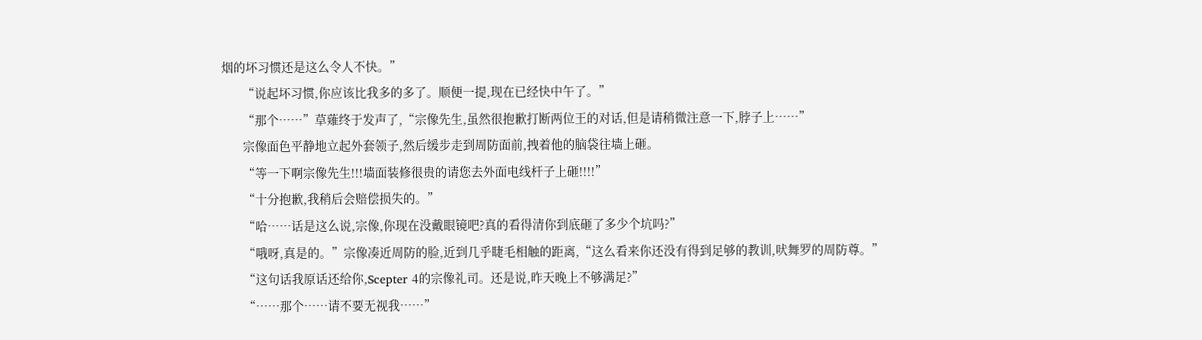烟的坏习惯还是这么令人不快。”
       “说起坏习惯,你应该比我多的多了。顺便一提,现在已经快中午了。”
       “那个……”草薙终于发声了,“宗像先生,虽然很抱歉打断两位王的对话,但是请稍微注意一下,脖子上……”
       宗像面色平静地立起外套领子,然后缓步走到周防面前,拽着他的脑袋往墙上砸。
       “等一下啊宗像先生!!!墙面装修很贵的请您去外面电线杆子上砸!!!!”
       “十分抱歉,我稍后会赔偿损失的。”
       “哈……话是这么说,宗像,你现在没戴眼镜吧?真的看得清你到底砸了多少个坑吗?”
       “哦呀,真是的。”宗像凑近周防的脸,近到几乎睫毛相触的距离,“这么看来你还没有得到足够的教训,吠舞罗的周防尊。”
       “这句话我原话还给你,Scepter 4的宗像礼司。还是说,昨天晚上不够满足?”
       “……那个……请不要无视我……”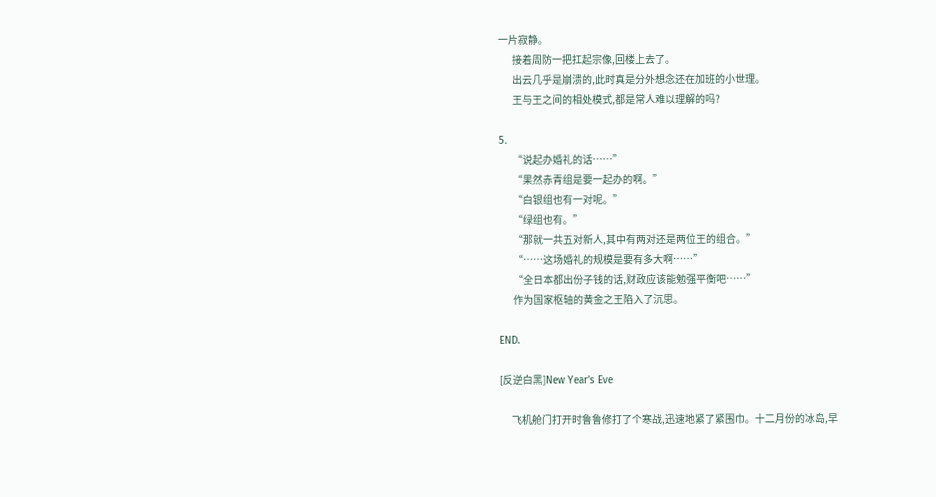一片寂静。
       接着周防一把扛起宗像,回楼上去了。
       出云几乎是崩溃的,此时真是分外想念还在加班的小世理。
       王与王之间的相处模式,都是常人难以理解的吗?

5.
       “说起办婚礼的话……”
       “果然赤青组是要一起办的啊。”
       “白银组也有一对呢。”
       “绿组也有。”
       “那就一共五对新人,其中有两对还是两位王的组合。”
       “……这场婚礼的规模是要有多大啊……”
       “全日本都出份子钱的话,财政应该能勉强平衡吧……”
       作为国家枢轴的黄金之王陷入了沉思。

END.

[反逆白黑]New Year’s Eve

      飞机舱门打开时鲁鲁修打了个寒战,迅速地紧了紧围巾。十二月份的冰岛,早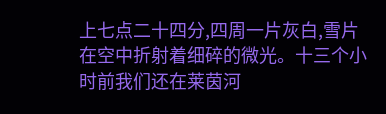上七点二十四分,四周一片灰白,雪片在空中折射着细碎的微光。十三个小时前我们还在莱茵河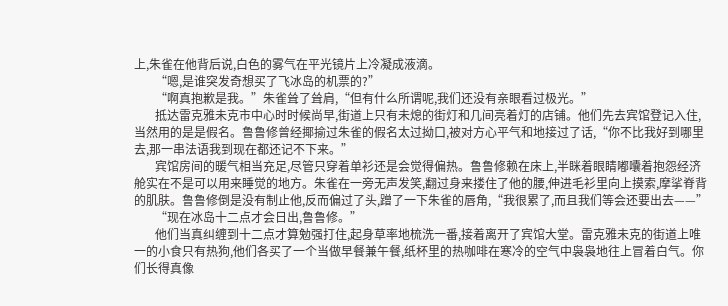上,朱雀在他背后说,白色的雾气在平光镜片上冷凝成液滴。
       “嗯,是谁突发奇想买了飞冰岛的机票的?”
       “啊真抱歉是我。”朱雀耸了耸肩,“但有什么所谓呢,我们还没有亲眼看过极光。”
       抵达雷克雅未克市中心时时候尚早,街道上只有未熄的街灯和几间亮着灯的店铺。他们先去宾馆登记入住,当然用的是是假名。鲁鲁修曾经揶揄过朱雀的假名太过拗口,被对方心平气和地接过了话,“你不比我好到哪里去,那一串法语我到现在都还记不下来。”
       宾馆房间的暖气相当充足,尽管只穿着单衫还是会觉得偏热。鲁鲁修赖在床上,半眯着眼睛嘟囔着抱怨经济舱实在不是可以用来睡觉的地方。朱雀在一旁无声发笑,翻过身来搂住了他的腰,伸进毛衫里向上摸索,摩挲脊背的肌肤。鲁鲁修倒是没有制止他,反而偏过了头,蹭了一下朱雀的唇角,“我很累了,而且我们等会还要出去——”
       “现在冰岛十二点才会日出,鲁鲁修。”
       他们当真纠缠到十二点才算勉强打住,起身草率地梳洗一番,接着离开了宾馆大堂。雷克雅未克的街道上唯一的小食只有热狗,他们各买了一个当做早餐兼午餐,纸杯里的热咖啡在寒冷的空气中袅袅地往上冒着白气。你们长得真像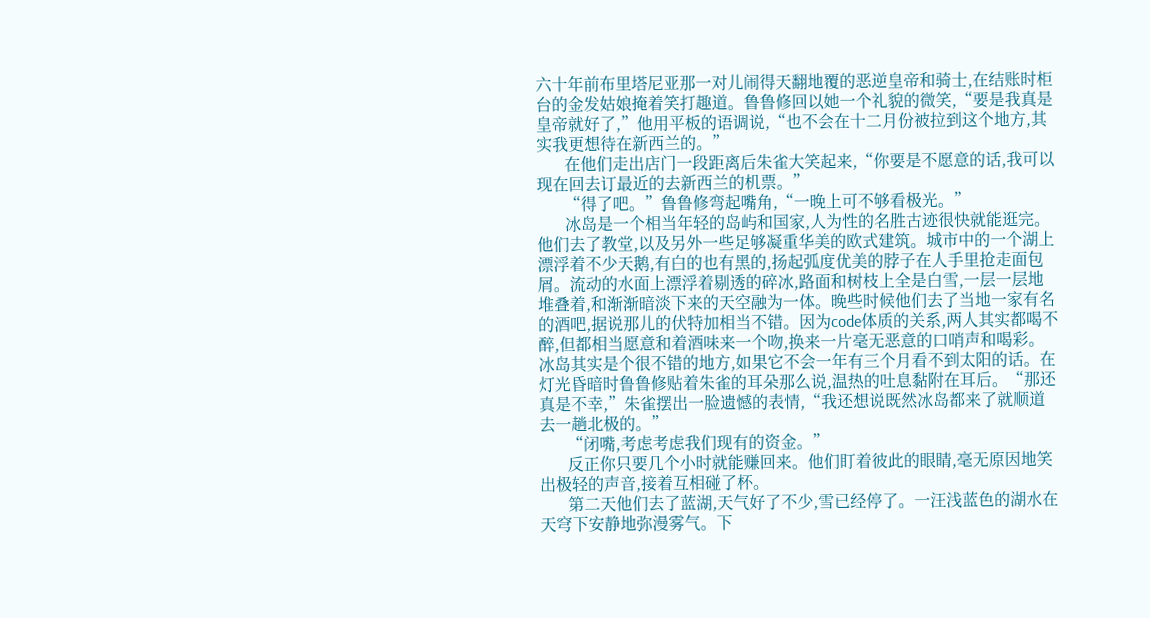六十年前布里塔尼亚那一对儿闹得天翻地覆的恶逆皇帝和骑士,在结账时柜台的金发姑娘掩着笑打趣道。鲁鲁修回以她一个礼貌的微笑,“要是我真是皇帝就好了,”他用平板的语调说,“也不会在十二月份被拉到这个地方,其实我更想待在新西兰的。”
       在他们走出店门一段距离后朱雀大笑起来,“你要是不愿意的话,我可以现在回去订最近的去新西兰的机票。”
       “得了吧。”鲁鲁修弯起嘴角,“一晚上可不够看极光。”
       冰岛是一个相当年轻的岛屿和国家,人为性的名胜古迹很快就能逛完。他们去了教堂,以及另外一些足够凝重华美的欧式建筑。城市中的一个湖上漂浮着不少天鹅,有白的也有黑的,扬起弧度优美的脖子在人手里抢走面包屑。流动的水面上漂浮着剔透的碎冰,路面和树枝上全是白雪,一层一层地堆叠着,和渐渐暗淡下来的天空融为一体。晚些时候他们去了当地一家有名的酒吧,据说那儿的伏特加相当不错。因为code体质的关系,两人其实都喝不醉,但都相当愿意和着酒味来一个吻,换来一片毫无恶意的口哨声和喝彩。冰岛其实是个很不错的地方,如果它不会一年有三个月看不到太阳的话。在灯光昏暗时鲁鲁修贴着朱雀的耳朵那么说,温热的吐息黏附在耳后。“那还真是不幸,”朱雀摆出一脸遗憾的表情,“我还想说既然冰岛都来了就顺道去一趟北极的。”
       “闭嘴,考虑考虑我们现有的资金。”
       反正你只要几个小时就能赚回来。他们盯着彼此的眼睛,毫无原因地笑出极轻的声音,接着互相碰了杯。
       第二天他们去了蓝湖,天气好了不少,雪已经停了。一汪浅蓝色的湖水在天穹下安静地弥漫雾气。下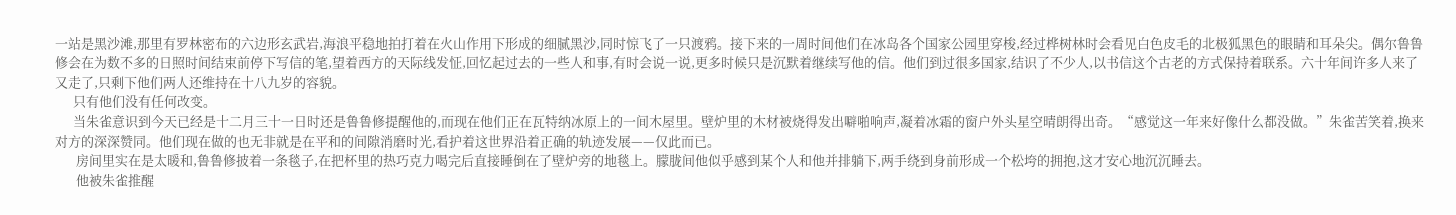一站是黑沙滩,那里有罗林密布的六边形玄武岩,海浪平稳地拍打着在火山作用下形成的细腻黑沙,同时惊飞了一只渡鸦。接下来的一周时间他们在冰岛各个国家公园里穿梭,经过桦树林时会看见白色皮毛的北极狐黑色的眼睛和耳朵尖。偶尔鲁鲁修会在为数不多的日照时间结束前停下写信的笔,望着西方的天际线发怔,回忆起过去的一些人和事,有时会说一说,更多时候只是沉默着继续写他的信。他们到过很多国家,结识了不少人,以书信这个古老的方式保持着联系。六十年间许多人来了又走了,只剩下他们两人还维持在十八九岁的容貌。
      只有他们没有任何改变。
      当朱雀意识到今天已经是十二月三十一日时还是鲁鲁修提醒他的,而现在他们正在瓦特纳冰原上的一间木屋里。壁炉里的木材被烧得发出噼啪响声,凝着冰霜的窗户外头星空晴朗得出奇。“感觉这一年来好像什么都没做。”朱雀苦笑着,换来对方的深深赞同。他们现在做的也无非就是在平和的间隙消磨时光,看护着这世界沿着正确的轨迹发展——仅此而已。
       房间里实在是太暖和,鲁鲁修披着一条毯子,在把杯里的热巧克力喝完后直接睡倒在了壁炉旁的地毯上。朦胧间他似乎感到某个人和他并排躺下,两手绕到身前形成一个松垮的拥抱,这才安心地沉沉睡去。
       他被朱雀推醒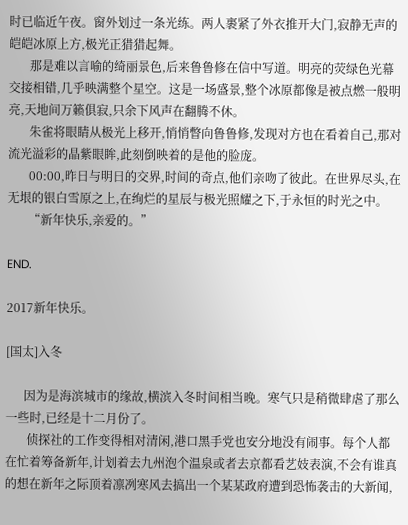时已临近午夜。窗外划过一条光练。两人裹紧了外衣推开大门,寂静无声的皑皑冰原上方,极光正猎猎起舞。
       那是难以言喻的绮丽景色,后来鲁鲁修在信中写道。明亮的荧绿色光幕交接相错,几乎映满整个星空。这是一场盛景,整个冰原都像是被点燃一般明亮,天地间万籁俱寂,只余下风声在翻腾不休。
       朱雀将眼睛从极光上移开,悄悄瞥向鲁鲁修,发现对方也在看着自己,那对流光溢彩的晶紫眼眸,此刻倒映着的是他的脸庞。
       00:00,昨日与明日的交界,时间的奇点,他们亲吻了彼此。在世界尽头,在无垠的银白雪原之上,在绚烂的星辰与极光照耀之下,于永恒的时光之中。
       “新年快乐,亲爱的。”

END.

2017新年快乐。

[国太]入冬

      因为是海滨城市的缘故,横滨入冬时间相当晚。寒气只是稍微肆虐了那么一些时,已经是十二月份了。
       侦探社的工作变得相对清闲,港口黑手党也安分地没有闹事。每个人都在忙着筹备新年,计划着去九州泡个温泉或者去京都看艺妓表演,不会有谁真的想在新年之际顶着凛冽寒风去搞出一个某某政府遭到恐怖袭击的大新闻,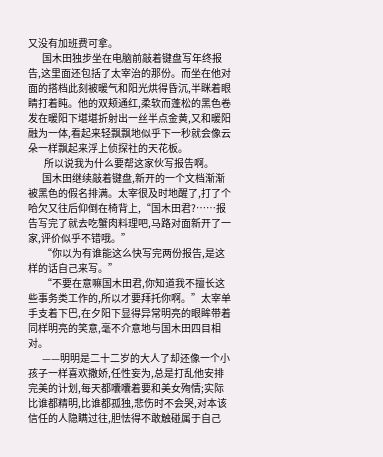又没有加班费可拿。
       国木田独步坐在电脑前敲着键盘写年终报告,这里面还包括了太宰治的那份。而坐在他对面的搭档此刻被暖气和阳光烘得昏沉,半眯着眼睛打着盹。他的双颊通红,柔软而蓬松的黑色卷发在暖阳下堪堪折射出一丝半点金黄,又和暖阳融为一体,看起来轻飘飘地似乎下一秒就会像云朵一样飘起来浮上侦探社的天花板。
        所以说我为什么要帮这家伙写报告啊。
       国木田继续敲着键盘,新开的一个文档渐渐被黑色的假名排满。太宰很及时地醒了,打了个哈欠又往后仰倒在椅背上,“国木田君?……报告写完了就去吃蟹肉料理吧,马路对面新开了一家,评价似乎不错哦。”
       “你以为有谁能这么快写完两份报告,是这样的话自己来写。”
       “不要在意嘛国木田君,你知道我不擅长这些事务类工作的,所以才要拜托你啊。”太宰单手支着下巴,在夕阳下显得异常明亮的眼眸带着同样明亮的笑意,毫不介意地与国木田四目相对。
       ——明明是二十二岁的大人了却还像一个小孩子一样喜欢撒娇,任性妄为,总是打乱他安排完美的计划,每天都囔囔着要和美女殉情;实际比谁都精明,比谁都孤独,悲伤时不会哭,对本该信任的人隐瞒过往,胆怯得不敢触碰属于自己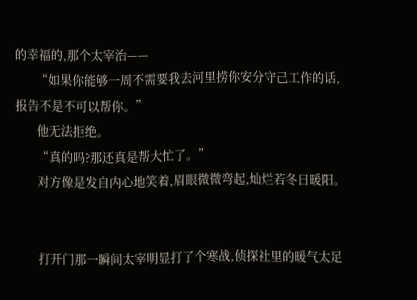的幸福的,那个太宰治——
       “如果你能够一周不需要我去河里捞你安分守己工作的话,报告不是不可以帮你。”
       他无法拒绝。
       “真的吗?那还真是帮大忙了。”
       对方像是发自内心地笑着,眉眼微微弯起,灿烂若冬日暖阳。


       打开门那一瞬间太宰明显打了个寒战,侦探社里的暖气太足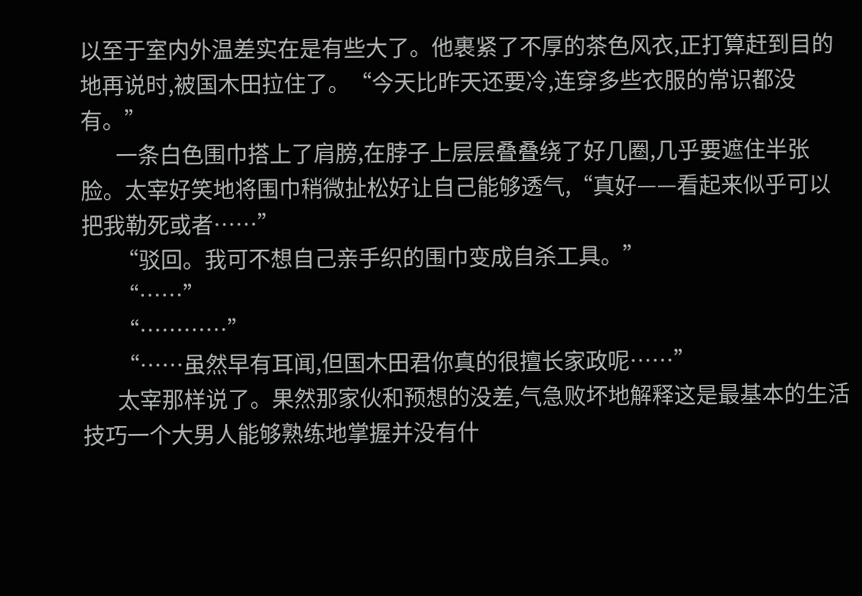以至于室内外温差实在是有些大了。他裹紧了不厚的茶色风衣,正打算赶到目的地再说时,被国木田拉住了。“今天比昨天还要冷,连穿多些衣服的常识都没有。”
       一条白色围巾搭上了肩膀,在脖子上层层叠叠绕了好几圈,几乎要遮住半张脸。太宰好笑地将围巾稍微扯松好让自己能够透气,“真好——看起来似乎可以把我勒死或者……”
       “驳回。我可不想自己亲手织的围巾变成自杀工具。”
       “……”
       “…………”
       “……虽然早有耳闻,但国木田君你真的很擅长家政呢……”
       太宰那样说了。果然那家伙和预想的没差,气急败坏地解释这是最基本的生活技巧一个大男人能够熟练地掌握并没有什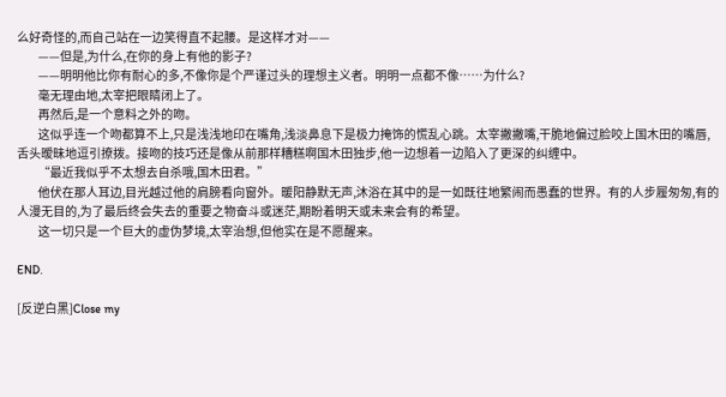么好奇怪的,而自己站在一边笑得直不起腰。是这样才对——
       ——但是,为什么,在你的身上有他的影子?
       ——明明他比你有耐心的多,不像你是个严谨过头的理想主义者。明明一点都不像……为什么?
       毫无理由地,太宰把眼睛闭上了。
       再然后,是一个意料之外的吻。
       这似乎连一个吻都算不上,只是浅浅地印在嘴角,浅淡鼻息下是极力掩饰的慌乱心跳。太宰撇撇嘴,干脆地偏过脸咬上国木田的嘴唇,舌头暧昧地逗引撩拨。接吻的技巧还是像从前那样糟糕啊国木田独步,他一边想着一边陷入了更深的纠缠中。
       “最近我似乎不太想去自杀哦,国木田君。”
       他伏在那人耳边,目光越过他的肩膀看向窗外。暖阳静默无声,沐浴在其中的是一如既往地繁闹而愚蠢的世界。有的人步履匆匆,有的人漫无目的,为了最后终会失去的重要之物奋斗或迷茫,期盼着明天或未来会有的希望。
       这一切只是一个巨大的虚伪梦境,太宰治想,但他实在是不愿醒来。

END.

[反逆白黑]Close my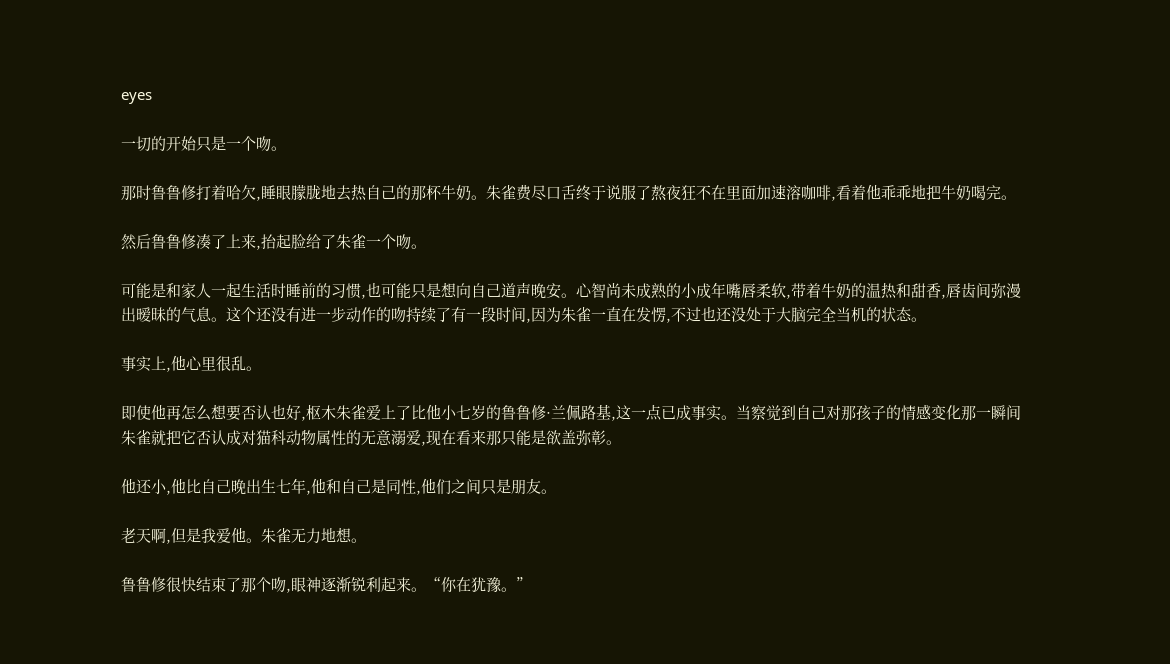eyes

一切的开始只是一个吻。

那时鲁鲁修打着哈欠,睡眼朦胧地去热自己的那杯牛奶。朱雀费尽口舌终于说服了熬夜狂不在里面加速溶咖啡,看着他乖乖地把牛奶喝完。

然后鲁鲁修凑了上来,抬起脸给了朱雀一个吻。

可能是和家人一起生活时睡前的习惯,也可能只是想向自己道声晚安。心智尚未成熟的小成年嘴唇柔软,带着牛奶的温热和甜香,唇齿间弥漫出暧昧的气息。这个还没有进一步动作的吻持续了有一段时间,因为朱雀一直在发愣,不过也还没处于大脑完全当机的状态。

事实上,他心里很乱。

即使他再怎么想要否认也好,枢木朱雀爱上了比他小七岁的鲁鲁修·兰佩路基,这一点已成事实。当察觉到自己对那孩子的情感变化那一瞬间朱雀就把它否认成对猫科动物属性的无意溺爱,现在看来那只能是欲盖弥彰。

他还小,他比自己晚出生七年,他和自己是同性,他们之间只是朋友。

老天啊,但是我爱他。朱雀无力地想。

鲁鲁修很快结束了那个吻,眼神逐渐锐利起来。“你在犹豫。”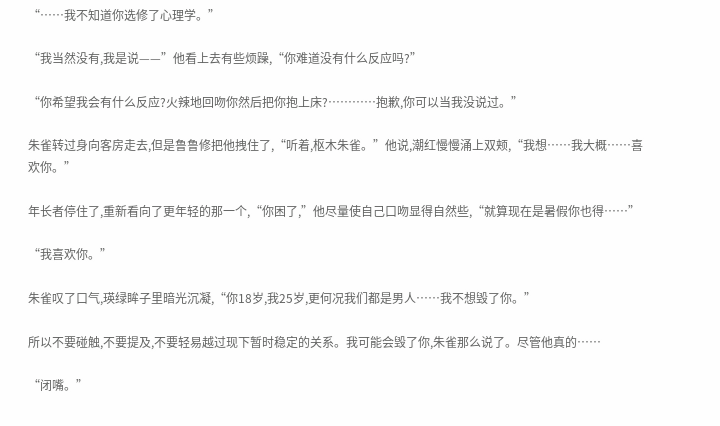“……我不知道你选修了心理学。”

“我当然没有,我是说——”他看上去有些烦躁,“你难道没有什么反应吗?”

“你希望我会有什么反应?火辣地回吻你然后把你抱上床?…………抱歉,你可以当我没说过。”

朱雀转过身向客房走去,但是鲁鲁修把他拽住了,“听着,枢木朱雀。”他说,潮红慢慢涌上双颊,“我想……我大概……喜欢你。”

年长者停住了,重新看向了更年轻的那一个,“你困了,”他尽量使自己口吻显得自然些,“就算现在是暑假你也得……”

“我喜欢你。”

朱雀叹了口气,瑛绿眸子里暗光沉凝,“你18岁,我25岁,更何况我们都是男人……我不想毁了你。”

所以不要碰触,不要提及,不要轻易越过现下暂时稳定的关系。我可能会毁了你,朱雀那么说了。尽管他真的……

“闭嘴。”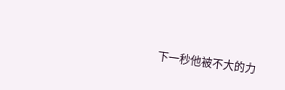下一秒他被不大的力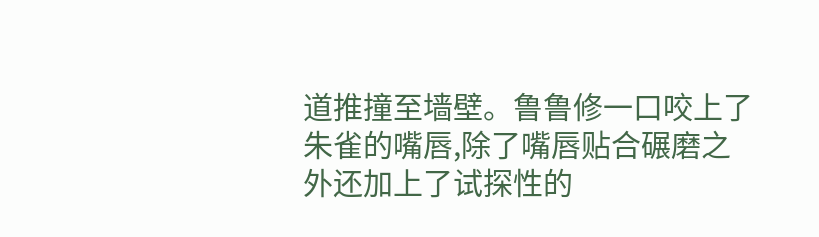道推撞至墙壁。鲁鲁修一口咬上了朱雀的嘴唇,除了嘴唇贴合碾磨之外还加上了试探性的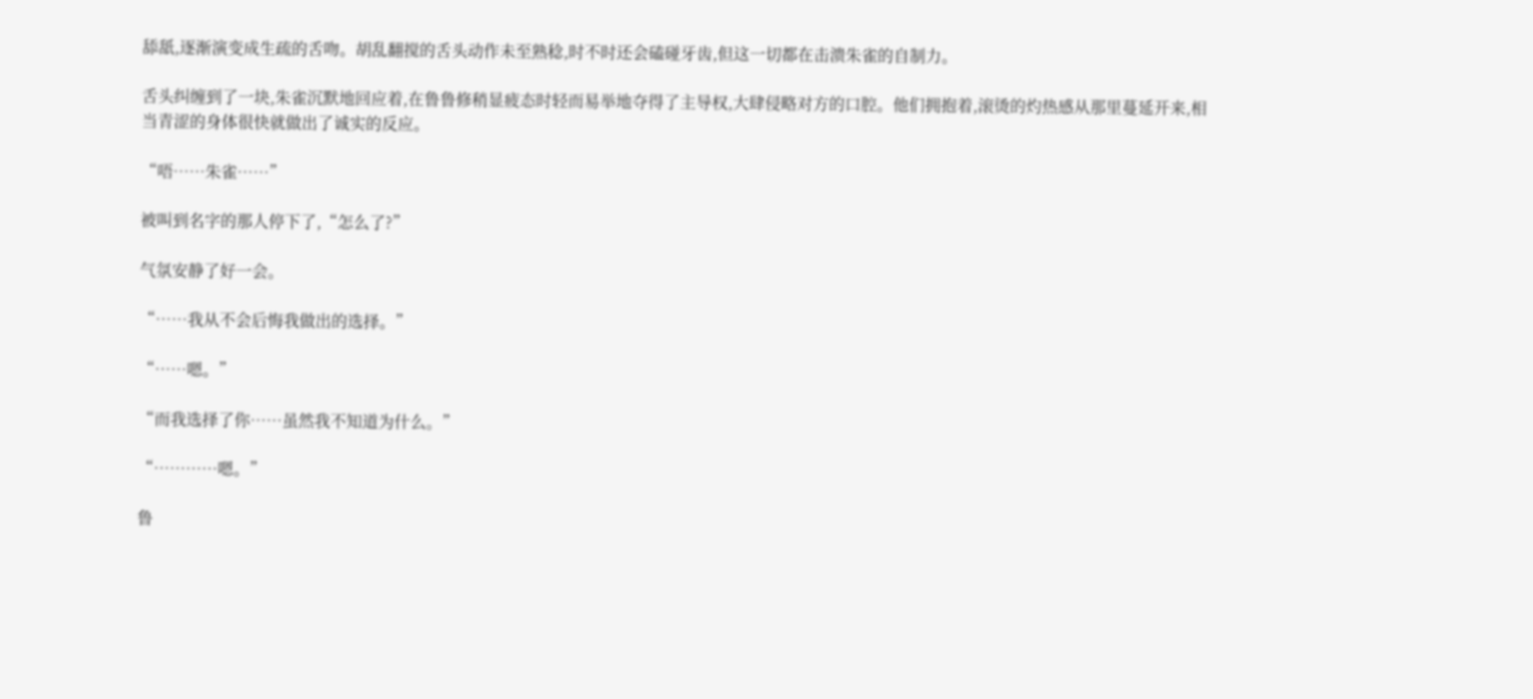舔舐,逐渐演变成生疏的舌吻。胡乱翻搅的舌头动作未至熟稔,时不时还会磕碰牙齿,但这一切都在击溃朱雀的自制力。

舌头纠缠到了一块,朱雀沉默地回应着,在鲁鲁修稍显疲态时轻而易举地夺得了主导权,大肆侵略对方的口腔。他们拥抱着,滚烫的灼热感从那里蔓延开来,相当青涩的身体很快就做出了诚实的反应。

“唔……朱雀……”

被叫到名字的那人停下了,“怎么了?”

气氛安静了好一会。

“……我从不会后悔我做出的选择。”

“……嗯。”

“而我选择了你……虽然我不知道为什么。”

“…………嗯。”

鲁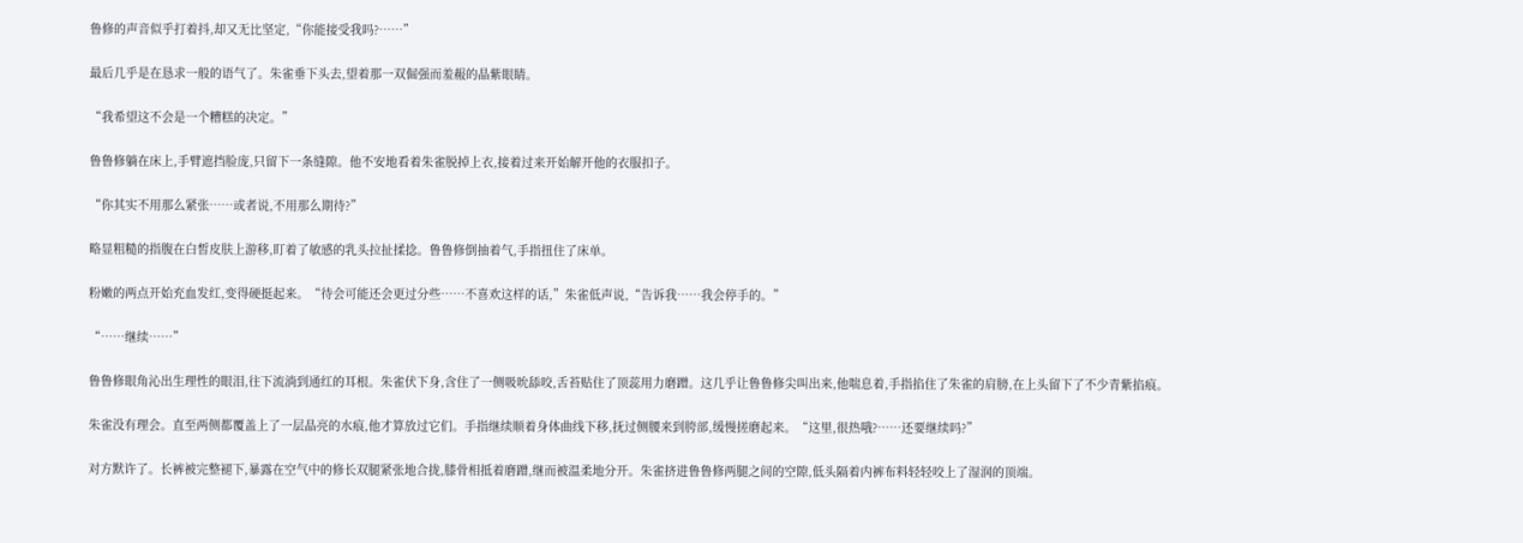鲁修的声音似乎打着抖,却又无比坚定,“你能接受我吗?……”

最后几乎是在恳求一般的语气了。朱雀垂下头去,望着那一双倔强而羞赧的晶紫眼睛。

“我希望这不会是一个糟糕的决定。”

鲁鲁修躺在床上,手臂遮挡脸庞,只留下一条缝隙。他不安地看着朱雀脱掉上衣,接着过来开始解开他的衣服扣子。

“你其实不用那么紧张……或者说,不用那么期待?”

略显粗糙的指腹在白皙皮肤上游移,盯着了敏感的乳头拉扯揉捻。鲁鲁修倒抽着气,手指扭住了床单。

粉嫩的两点开始充血发红,变得硬挺起来。“待会可能还会更过分些……不喜欢这样的话,”朱雀低声说,“告诉我……我会停手的。”

“……继续……”

鲁鲁修眼角沁出生理性的眼泪,往下流淌到通红的耳根。朱雀伏下身,含住了一侧吸吮舔咬,舌苔贴住了顶蕊用力磨蹭。这几乎让鲁鲁修尖叫出来,他喘息着,手指掐住了朱雀的肩膀,在上头留下了不少青紫掐痕。

朱雀没有理会。直至两侧都覆盖上了一层晶亮的水痕,他才算放过它们。手指继续顺着身体曲线下移,抚过侧腰来到胯部,缓慢搓磨起来。“这里,很热哦?……还要继续吗?”

对方默许了。长裤被完整褪下,暴露在空气中的修长双腿紧张地合拢,膝骨相抵着磨蹭,继而被温柔地分开。朱雀挤进鲁鲁修两腿之间的空隙,低头隔着内裤布料轻轻咬上了湿润的顶端。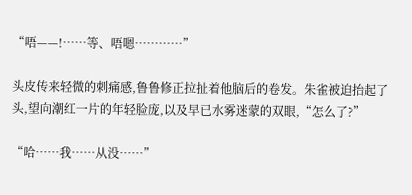“唔——!……等、唔嗯…………”

头皮传来轻微的刺痛感,鲁鲁修正拉扯着他脑后的卷发。朱雀被迫抬起了头,望向潮红一片的年轻脸庞,以及早已水雾迷蒙的双眼,“怎么了?”

“哈……我……从没……”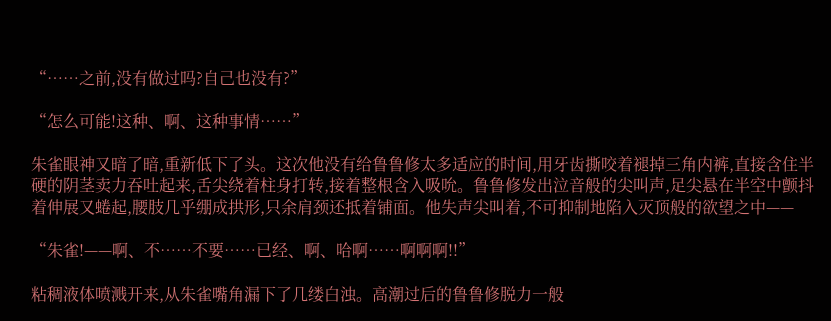“……之前,没有做过吗?自己也没有?”

“怎么可能!这种、啊、这种事情……”

朱雀眼神又暗了暗,重新低下了头。这次他没有给鲁鲁修太多适应的时间,用牙齿撕咬着褪掉三角内裤,直接含住半硬的阴茎卖力吞吐起来,舌尖绕着柱身打转,接着整根含入吸吮。鲁鲁修发出泣音般的尖叫声,足尖悬在半空中颤抖着伸展又蜷起,腰肢几乎绷成拱形,只余肩颈还抵着铺面。他失声尖叫着,不可抑制地陷入灭顶般的欲望之中——

“朱雀!——啊、不……不要……已经、啊、哈啊……啊啊啊!!”

粘稠液体喷溅开来,从朱雀嘴角漏下了几缕白浊。高潮过后的鲁鲁修脱力一般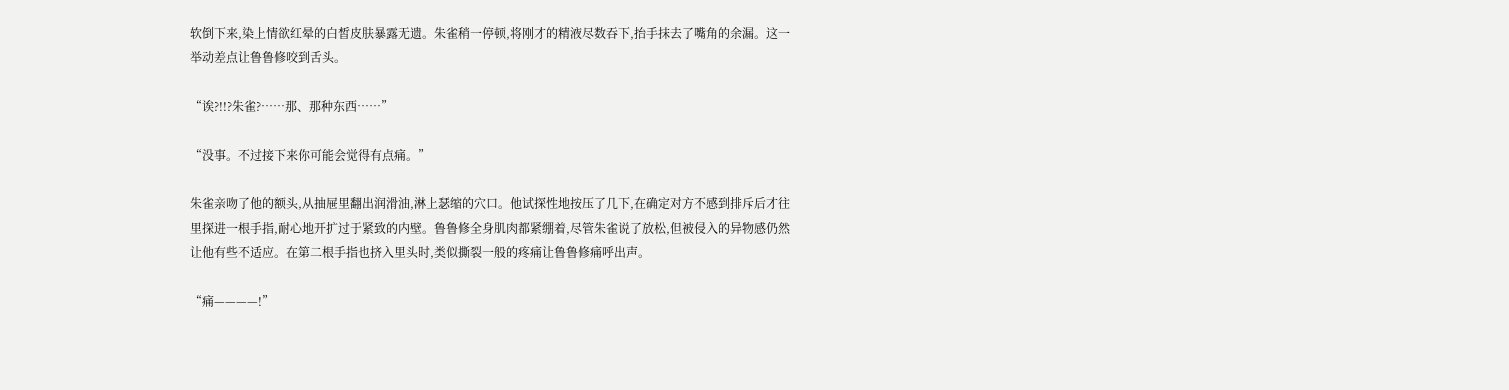软倒下来,染上情欲红晕的白皙皮肤暴露无遗。朱雀稍一停顿,将刚才的精液尽数吞下,抬手抹去了嘴角的余漏。这一举动差点让鲁鲁修咬到舌头。

“诶?!!?朱雀?……那、那种东西……”

“没事。不过接下来你可能会觉得有点痛。”

朱雀亲吻了他的额头,从抽屉里翻出润滑油,淋上瑟缩的穴口。他试探性地按压了几下,在确定对方不感到排斥后才往里探进一根手指,耐心地开扩过于紧致的内壁。鲁鲁修全身肌肉都紧绷着,尽管朱雀说了放松,但被侵入的异物感仍然让他有些不适应。在第二根手指也挤入里头时,类似撕裂一般的疼痛让鲁鲁修痛呼出声。

“痛————!”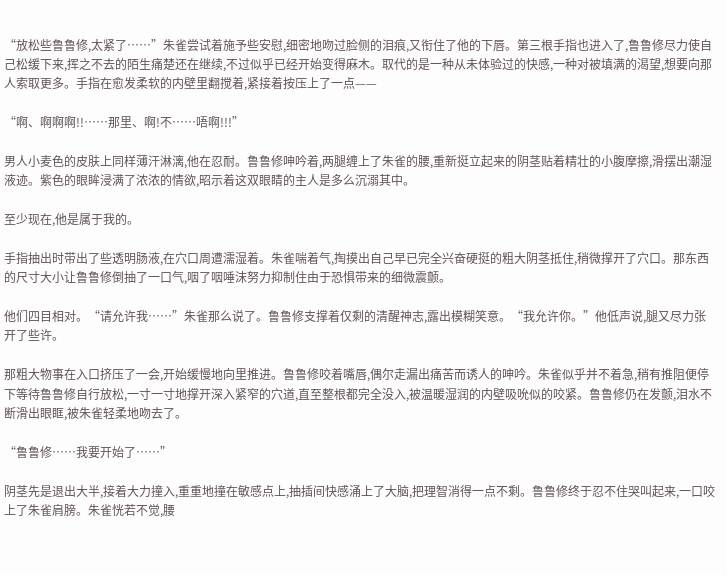“放松些鲁鲁修,太紧了……”朱雀尝试着施予些安慰,细密地吻过脸侧的泪痕,又衔住了他的下唇。第三根手指也进入了,鲁鲁修尽力使自己松缓下来,挥之不去的陌生痛楚还在继续,不过似乎已经开始变得麻木。取代的是一种从未体验过的快感,一种对被填满的渴望,想要向那人索取更多。手指在愈发柔软的内壁里翻搅着,紧接着按压上了一点——

“啊、啊啊啊!!……那里、啊!不……唔啊!!!”

男人小麦色的皮肤上同样薄汗淋漓,他在忍耐。鲁鲁修呻吟着,两腿缠上了朱雀的腰,重新挺立起来的阴茎贴着精壮的小腹摩擦,滑摆出潮湿液迹。紫色的眼眸浸满了浓浓的情欲,昭示着这双眼睛的主人是多么沉溺其中。

至少现在,他是属于我的。

手指抽出时带出了些透明肠液,在穴口周遭濡湿着。朱雀喘着气,掏摸出自己早已完全兴奋硬挺的粗大阴茎抵住,稍微撑开了穴口。那东西的尺寸大小让鲁鲁修倒抽了一口气,咽了咽唾沫努力抑制住由于恐惧带来的细微震颤。

他们四目相对。“请允许我……”朱雀那么说了。鲁鲁修支撑着仅剩的清醒神志,露出模糊笑意。“我允许你。”他低声说,腿又尽力张开了些许。

那粗大物事在入口挤压了一会,开始缓慢地向里推进。鲁鲁修咬着嘴唇,偶尔走漏出痛苦而诱人的呻吟。朱雀似乎并不着急,稍有推阻便停下等待鲁鲁修自行放松,一寸一寸地撑开深入紧窄的穴道,直至整根都完全没入,被温暖湿润的内壁吸吮似的咬紧。鲁鲁修仍在发颤,泪水不断滑出眼眶,被朱雀轻柔地吻去了。

“鲁鲁修……我要开始了……”

阴茎先是退出大半,接着大力撞入,重重地撞在敏感点上,抽插间快感涌上了大脑,把理智消得一点不剩。鲁鲁修终于忍不住哭叫起来,一口咬上了朱雀肩膀。朱雀恍若不觉,腰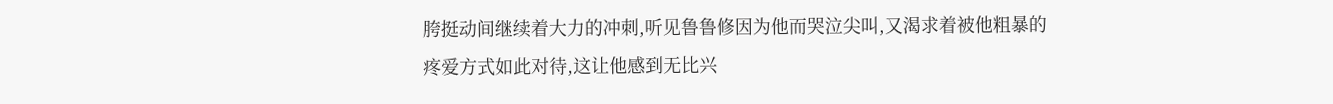胯挺动间继续着大力的冲刺,听见鲁鲁修因为他而哭泣尖叫,又渴求着被他粗暴的疼爱方式如此对待,这让他感到无比兴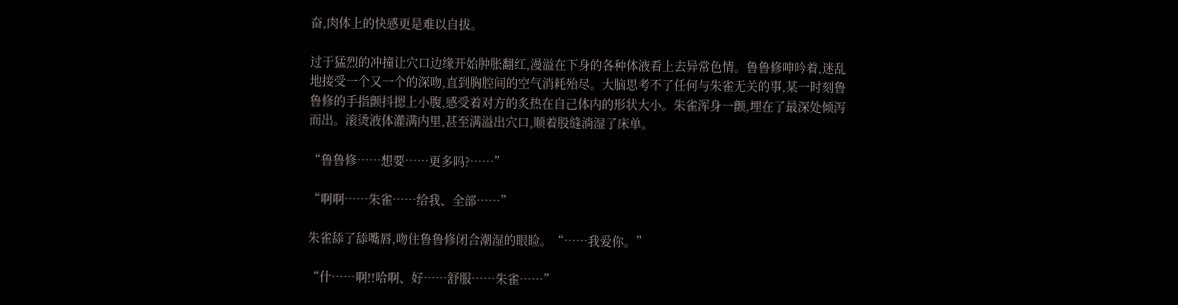奋,肉体上的快感更是难以自拔。

过于猛烈的冲撞让穴口边缘开始肿胀翻红,漫溢在下身的各种体液看上去异常色情。鲁鲁修呻吟着,迷乱地接受一个又一个的深吻,直到胸腔间的空气消耗殆尽。大脑思考不了任何与朱雀无关的事,某一时刻鲁鲁修的手指颤抖摁上小腹,感受着对方的炙热在自己体内的形状大小。朱雀浑身一颤,埋在了最深处倾泻而出。滚烫液体灌满内里,甚至满溢出穴口,顺着股缝淌湿了床单。

“鲁鲁修……想要……更多吗?……”

“啊啊……朱雀……给我、全部……”

朱雀舔了舔嘴唇,吻住鲁鲁修闭合潮湿的眼睑。“……我爱你。”

“什……啊!!哈啊、好……舒服……朱雀……”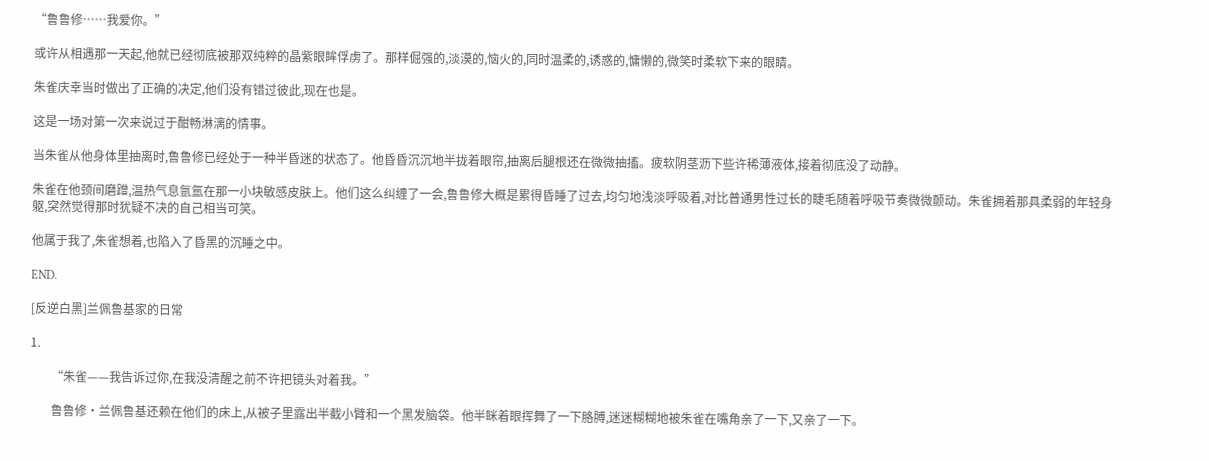“鲁鲁修……我爱你。”

或许从相遇那一天起,他就已经彻底被那双纯粹的晶紫眼眸俘虏了。那样倔强的,淡漠的,恼火的,同时温柔的,诱惑的,慵懒的,微笑时柔软下来的眼睛。

朱雀庆幸当时做出了正确的决定,他们没有错过彼此,现在也是。

这是一场对第一次来说过于酣畅淋漓的情事。

当朱雀从他身体里抽离时,鲁鲁修已经处于一种半昏迷的状态了。他昏昏沉沉地半拢着眼帘,抽离后腿根还在微微抽搐。疲软阴茎沥下些许稀薄液体,接着彻底没了动静。

朱雀在他颈间磨蹭,温热气息氩氲在那一小块敏感皮肤上。他们这么纠缠了一会,鲁鲁修大概是累得昏睡了过去,均匀地浅淡呼吸着,对比普通男性过长的睫毛随着呼吸节奏微微颤动。朱雀拥着那具柔弱的年轻身躯,突然觉得那时犹疑不决的自己相当可笑。

他属于我了,朱雀想着,也陷入了昏黑的沉睡之中。

END.

[反逆白黑]兰佩鲁基家的日常

1.

       “朱雀——我告诉过你,在我没清醒之前不许把镜头对着我。”

       鲁鲁修·兰佩鲁基还赖在他们的床上,从被子里露出半截小臂和一个黑发脑袋。他半眯着眼挥舞了一下胳膊,迷迷糊糊地被朱雀在嘴角亲了一下,又亲了一下。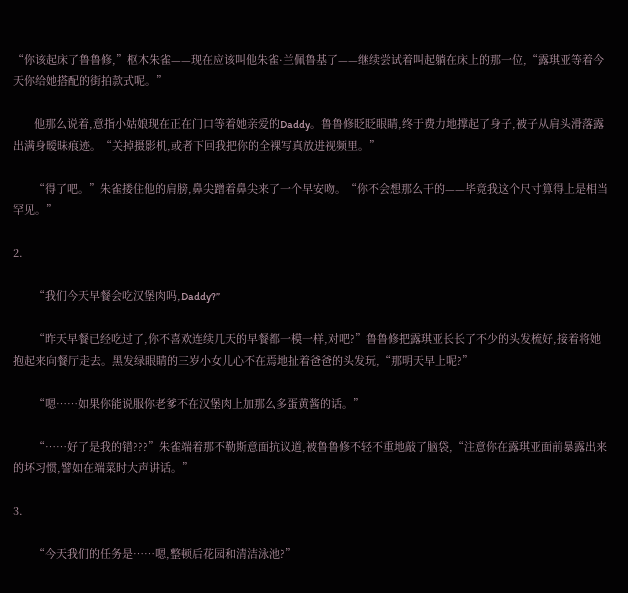“你该起床了鲁鲁修,”枢木朱雀——现在应该叫他朱雀·兰佩鲁基了——继续尝试着叫起躺在床上的那一位,“露琪亚等着今天你给她搭配的街拍款式呢。”

       他那么说着,意指小姑娘现在正在门口等着她亲爱的Daddy。鲁鲁修眨眨眼睛,终于费力地撑起了身子,被子从肩头滑落露出满身暧昧痕迹。“关掉摄影机,或者下回我把你的全裸写真放进视频里。”

       “得了吧。”朱雀搂住他的肩膀,鼻尖蹭着鼻尖来了一个早安吻。“你不会想那么干的——毕竟我这个尺寸算得上是相当罕见。”

2.

       “我们今天早餐会吃汉堡肉吗,Daddy?”

       “昨天早餐已经吃过了,你不喜欢连续几天的早餐都一模一样,对吧?”鲁鲁修把露琪亚长长了不少的头发梳好,接着将她抱起来向餐厅走去。黑发绿眼睛的三岁小女儿心不在焉地扯着爸爸的头发玩,“那明天早上呢?”

       “嗯……如果你能说服你老爹不在汉堡肉上加那么多蛋黄酱的话。”

       “……好了是我的错???”朱雀端着那不勒斯意面抗议道,被鲁鲁修不轻不重地敲了脑袋,“注意你在露琪亚面前暴露出来的坏习惯,譬如在端菜时大声讲话。”

3.

       “今天我们的任务是……嗯,整顿后花园和清洁泳池?”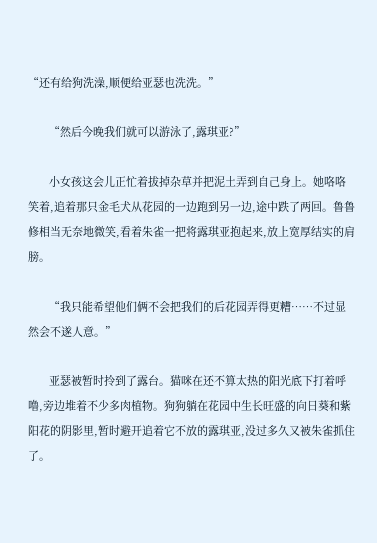“还有给狗洗澡,顺便给亚瑟也洗洗。”

       “然后今晚我们就可以游泳了,露琪亚?”

       小女孩这会儿正忙着拔掉杂草并把泥土弄到自己身上。她咯咯笑着,追着那只金毛犬从花园的一边跑到另一边,途中跌了两回。鲁鲁修相当无奈地微笑,看着朱雀一把将露琪亚抱起来,放上宽厚结实的肩膀。

       “我只能希望他们俩不会把我们的后花园弄得更糟……不过显然会不遂人意。”

       亚瑟被暂时拎到了露台。猫咪在还不算太热的阳光底下打着呼噜,旁边堆着不少多肉植物。狗狗躺在花园中生长旺盛的向日葵和紫阳花的阴影里,暂时避开追着它不放的露琪亚,没过多久又被朱雀抓住了。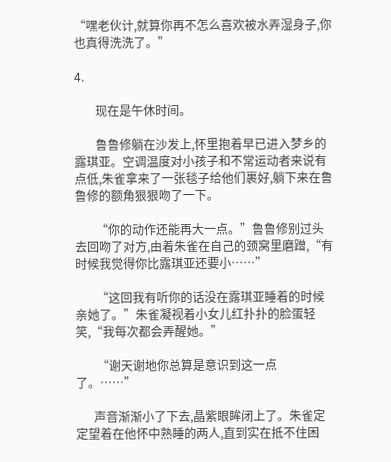“嘿老伙计,就算你再不怎么喜欢被水弄湿身子,你也真得洗洗了。”

4.

       现在是午休时间。

       鲁鲁修躺在沙发上,怀里抱着早已进入梦乡的露琪亚。空调温度对小孩子和不常运动者来说有点低,朱雀拿来了一张毯子给他们裹好,躺下来在鲁鲁修的额角狠狠吻了一下。

       “你的动作还能再大一点。”鲁鲁修别过头去回吻了对方,由着朱雀在自己的颈窝里磨蹭,“有时候我觉得你比露琪亚还要小……”

       “这回我有听你的话没在露琪亚睡着的时候亲她了。”朱雀凝视着小女儿红扑扑的脸蛋轻笑,“我每次都会弄醒她。”

       “谢天谢地你总算是意识到这一点了。……”

      声音渐渐小了下去,晶紫眼眸闭上了。朱雀定定望着在他怀中熟睡的两人,直到实在抵不住困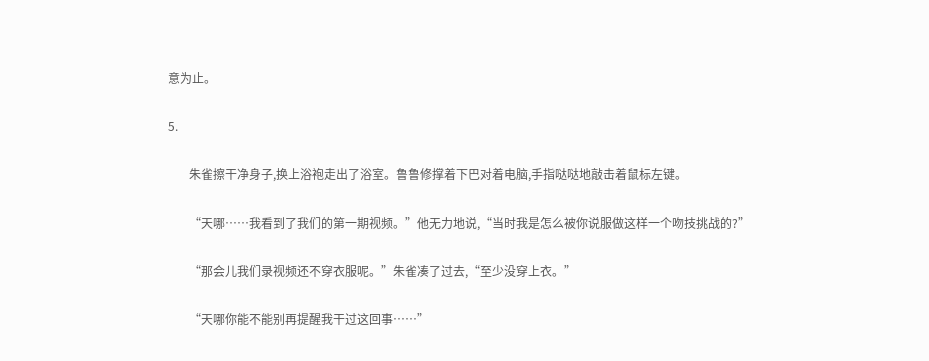意为止。

5.

       朱雀擦干净身子,换上浴袍走出了浴室。鲁鲁修撑着下巴对着电脑,手指哒哒地敲击着鼠标左键。

       “天哪……我看到了我们的第一期视频。”他无力地说,“当时我是怎么被你说服做这样一个吻技挑战的?”

       “那会儿我们录视频还不穿衣服呢。”朱雀凑了过去,“至少没穿上衣。”

       “天哪你能不能别再提醒我干过这回事……”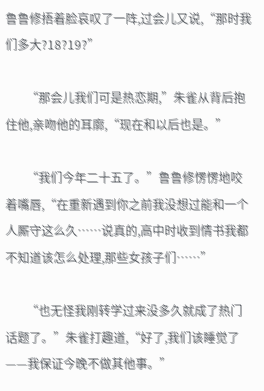鲁鲁修捂着脸哀叹了一阵,过会儿又说,“那时我们多大?18?19?”

       “那会儿我们可是热恋期,”朱雀从背后抱住他,亲吻他的耳廓,“现在和以后也是。”

       “我们今年二十五了。”鲁鲁修愣愣地咬着嘴唇,“在重新遇到你之前我没想过能和一个人厮守这么久……说真的,高中时收到情书我都不知道该怎么处理,那些女孩子们……”

       “也无怪我刚转学过来没多久就成了热门话题了。”朱雀打趣道,“好了,我们该睡觉了——我保证今晚不做其他事。”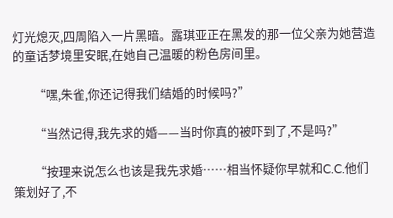灯光熄灭,四周陷入一片黑暗。露琪亚正在黑发的那一位父亲为她营造的童话梦境里安眠,在她自己温暖的粉色房间里。

       “嘿,朱雀,你还记得我们结婚的时候吗?”

       “当然记得,我先求的婚——当时你真的被吓到了,不是吗?”

       “按理来说怎么也该是我先求婚……相当怀疑你早就和C.C.他们策划好了,不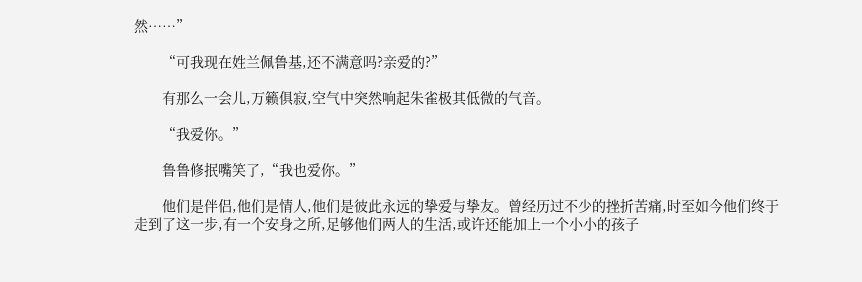然……”

       “可我现在姓兰佩鲁基,还不满意吗?亲爱的?”

       有那么一会儿,万籁俱寂,空气中突然响起朱雀极其低微的气音。

       “我爱你。”

       鲁鲁修抿嘴笑了,“我也爱你。”

       他们是伴侣,他们是情人,他们是彼此永远的挚爱与挚友。曾经历过不少的挫折苦痛,时至如今他们终于走到了这一步,有一个安身之所,足够他们两人的生活,或许还能加上一个小小的孩子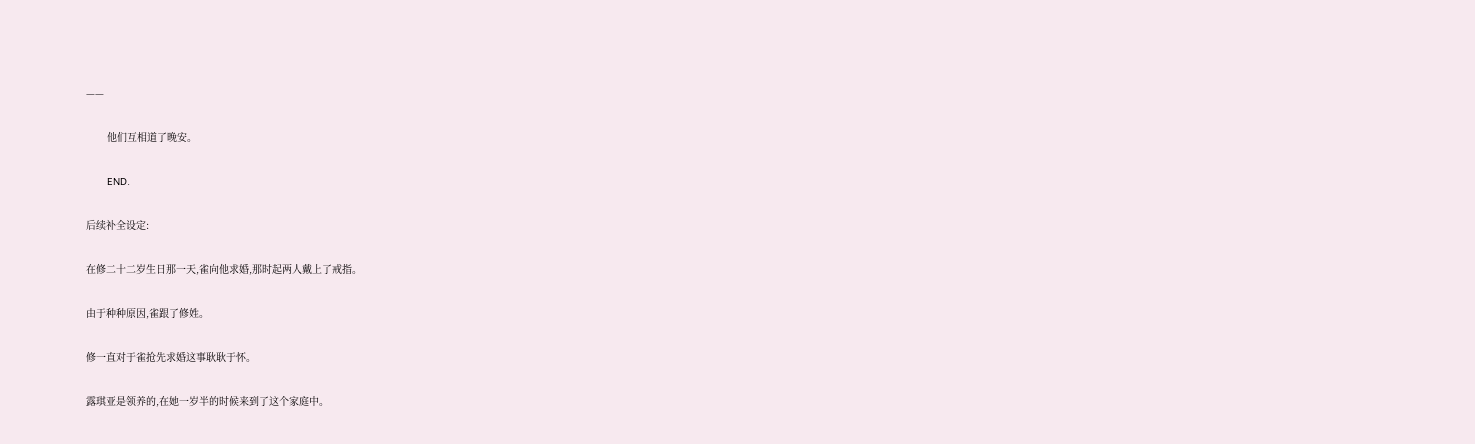——

       他们互相道了晚安。

       END.

后续补全设定:

在修二十二岁生日那一天,雀向他求婚,那时起两人戴上了戒指。

由于种种原因,雀跟了修姓。

修一直对于雀抢先求婚这事耿耿于怀。

露琪亚是领养的,在她一岁半的时候来到了这个家庭中。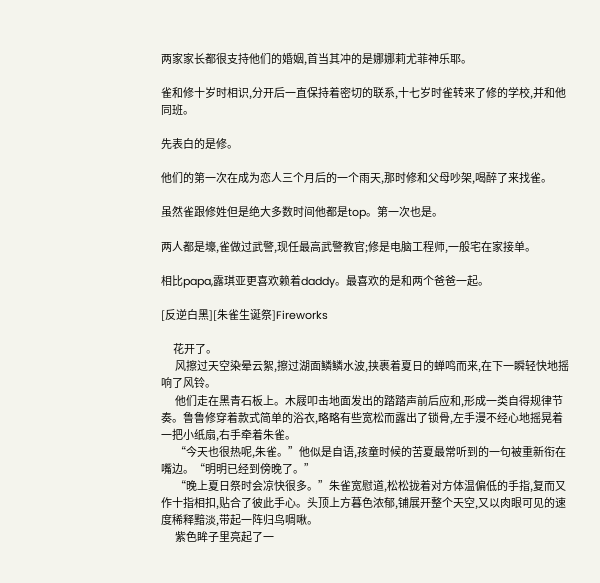两家家长都很支持他们的婚姻,首当其冲的是娜娜莉尤菲神乐耶。

雀和修十岁时相识,分开后一直保持着密切的联系,十七岁时雀转来了修的学校,并和他同班。

先表白的是修。

他们的第一次在成为恋人三个月后的一个雨天,那时修和父母吵架,喝醉了来找雀。

虽然雀跟修姓但是绝大多数时间他都是top。第一次也是。

两人都是壕,雀做过武警,现任最高武警教官;修是电脑工程师,一般宅在家接单。

相比papa,露琪亚更喜欢赖着daddy。最喜欢的是和两个爸爸一起。

[反逆白黑][朱雀生诞祭]Fireworks

      花开了。
       风擦过天空染晕云絮,擦过湖面鳞鳞水波,挟裹着夏日的蝉鸣而来,在下一瞬轻快地摇响了风铃。
       他们走在黑青石板上。木屐叩击地面发出的踏踏声前后应和,形成一类自得规律节奏。鲁鲁修穿着款式简单的浴衣,略略有些宽松而露出了锁骨,左手漫不经心地摇晃着一把小纸扇,右手牵着朱雀。
       “今天也很热呢,朱雀。”他似是自语,孩童时候的苦夏最常听到的一句被重新衔在嘴边。“明明已经到傍晚了。”
       “晚上夏日祭时会凉快很多。”朱雀宽慰道,松松拢着对方体温偏低的手指,复而又作十指相扣,贴合了彼此手心。头顶上方暮色浓郁,铺展开整个天空,又以肉眼可见的速度稀释黯淡,带起一阵归鸟啁啾。
       紫色眸子里亮起了一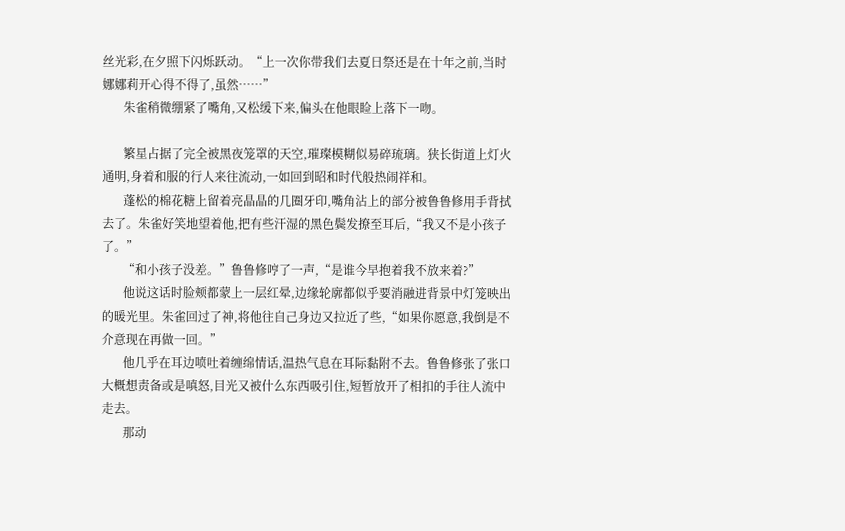丝光彩,在夕照下闪烁跃动。“上一次你带我们去夏日祭还是在十年之前,当时娜娜莉开心得不得了,虽然……”
       朱雀稍微绷紧了嘴角,又松缓下来,偏头在他眼睑上落下一吻。

       繁星占据了完全被黑夜笼罩的天空,璀璨模糊似易碎琉璃。狭长街道上灯火通明,身着和服的行人来往流动,一如回到昭和时代般热闹祥和。
       蓬松的棉花糖上留着亮晶晶的几圈牙印,嘴角沾上的部分被鲁鲁修用手背拭去了。朱雀好笑地望着他,把有些汗湿的黑色鬓发撩至耳后,“我又不是小孩子了。”
       “和小孩子没差。”鲁鲁修哼了一声,“是谁今早抱着我不放来着?”
       他说这话时脸颊都蒙上一层红晕,边缘轮廓都似乎要消融进背景中灯笼映出的暖光里。朱雀回过了神,将他往自己身边又拉近了些,“如果你愿意,我倒是不介意现在再做一回。”
       他几乎在耳边喷吐着缠绵情话,温热气息在耳际黏附不去。鲁鲁修张了张口大概想责备或是嗔怒,目光又被什么东西吸引住,短暂放开了相扣的手往人流中走去。
       那动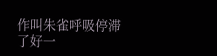作叫朱雀呼吸停滞了好一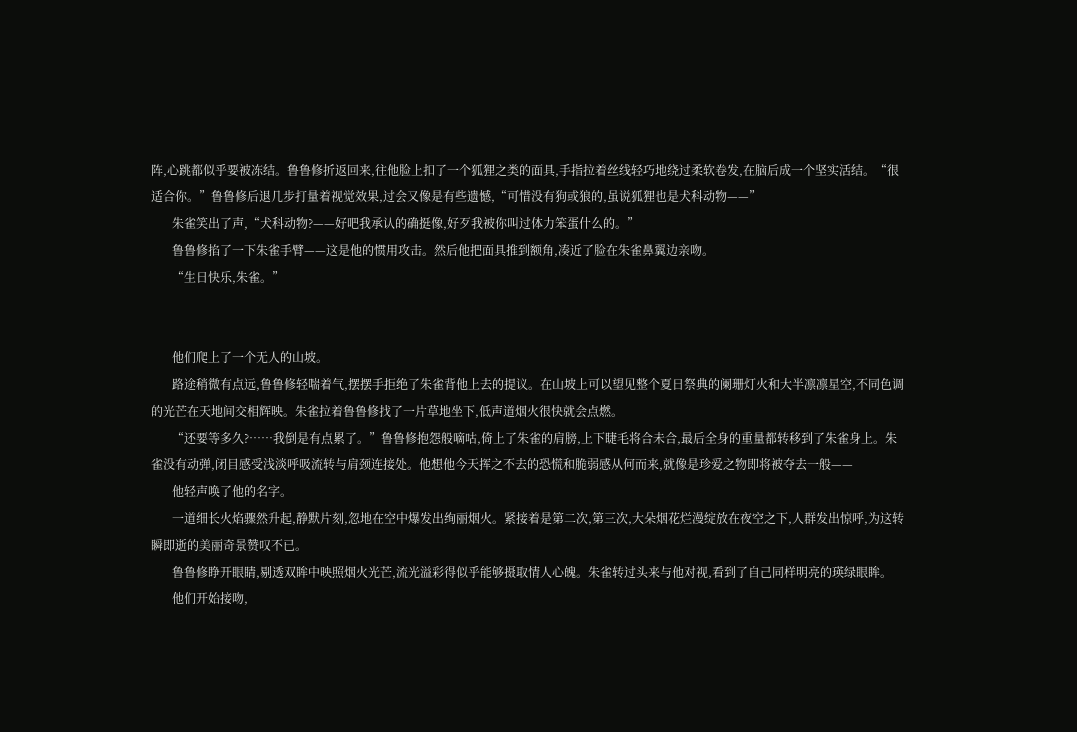阵,心跳都似乎要被冻结。鲁鲁修折返回来,往他脸上扣了一个狐狸之类的面具,手指拉着丝线轻巧地绕过柔软卷发,在脑后成一个坚实活结。“很适合你。”鲁鲁修后退几步打量着视觉效果,过会又像是有些遗憾,“可惜没有狗或狼的,虽说狐狸也是犬科动物——”
       朱雀笑出了声,“犬科动物?——好吧我承认的确挺像,好歹我被你叫过体力笨蛋什么的。”
       鲁鲁修掐了一下朱雀手臂——这是他的惯用攻击。然后他把面具推到额角,凑近了脸在朱雀鼻翼边亲吻。
       “生日快乐,朱雀。”


       他们爬上了一个无人的山坡。
       路途稍微有点远,鲁鲁修轻喘着气,摆摆手拒绝了朱雀背他上去的提议。在山坡上可以望见整个夏日祭典的阑珊灯火和大半凛凛星空,不同色调的光芒在天地间交相辉映。朱雀拉着鲁鲁修找了一片草地坐下,低声道烟火很快就会点燃。
       “还要等多久?……我倒是有点累了。”鲁鲁修抱怨般嘀咕,倚上了朱雀的肩膀,上下睫毛将合未合,最后全身的重量都转移到了朱雀身上。朱雀没有动弹,闭目感受浅淡呼吸流转与肩颈连接处。他想他今天挥之不去的恐慌和脆弱感从何而来,就像是珍爱之物即将被夺去一般——
       他轻声唤了他的名字。
       一道细长火焰骤然升起,静默片刻,忽地在空中爆发出绚丽烟火。紧接着是第二次,第三次,大朵烟花烂漫绽放在夜空之下,人群发出惊呼,为这转瞬即逝的美丽奇景赞叹不已。
       鲁鲁修睁开眼睛,剔透双眸中映照烟火光芒,流光溢彩得似乎能够摄取情人心魄。朱雀转过头来与他对视,看到了自己同样明亮的瑛绿眼眸。
       他们开始接吻,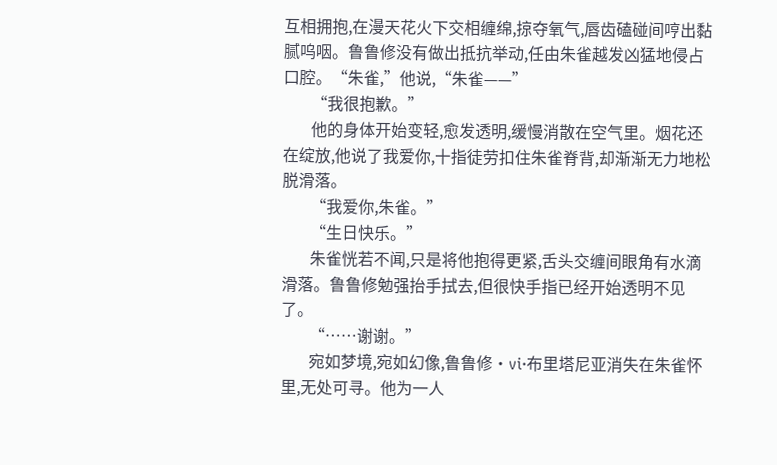互相拥抱,在漫天花火下交相缠绵,掠夺氧气,唇齿磕碰间哼出黏腻呜咽。鲁鲁修没有做出抵抗举动,任由朱雀越发凶猛地侵占口腔。“朱雀,”他说,“朱雀——”
       “我很抱歉。”
       他的身体开始变轻,愈发透明,缓慢消散在空气里。烟花还在绽放,他说了我爱你,十指徒劳扣住朱雀脊背,却渐渐无力地松脱滑落。
       “我爱你,朱雀。”
       “生日快乐。”
       朱雀恍若不闻,只是将他抱得更紧,舌头交缠间眼角有水滴滑落。鲁鲁修勉强抬手拭去,但很快手指已经开始透明不见了。
       “……谢谢。”
       宛如梦境,宛如幻像,鲁鲁修·vi·布里塔尼亚消失在朱雀怀里,无处可寻。他为一人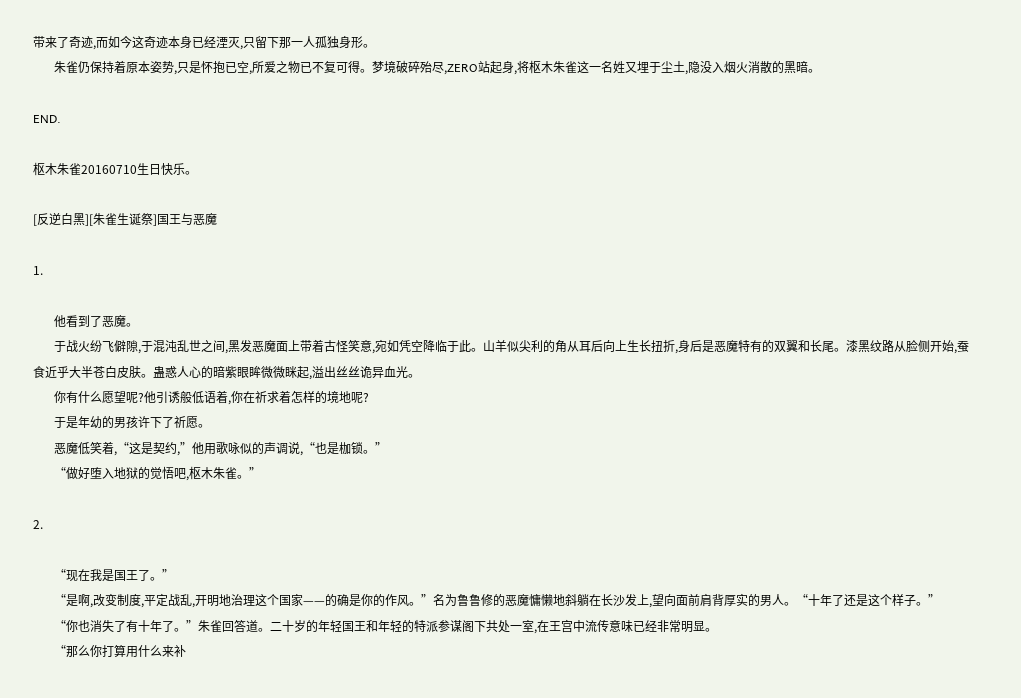带来了奇迹,而如今这奇迹本身已经湮灭,只留下那一人孤独身形。
       朱雀仍保持着原本姿势,只是怀抱已空,所爱之物已不复可得。梦境破碎殆尽,ZERO站起身,将枢木朱雀这一名姓又埋于尘土,隐没入烟火消散的黑暗。

END.

枢木朱雀20160710生日快乐。

[反逆白黑][朱雀生诞祭]国王与恶魔

1.

       他看到了恶魔。
       于战火纷飞僻隙,于混沌乱世之间,黑发恶魔面上带着古怪笑意,宛如凭空降临于此。山羊似尖利的角从耳后向上生长扭折,身后是恶魔特有的双翼和长尾。漆黑纹路从脸侧开始,蚕食近乎大半苍白皮肤。蛊惑人心的暗紫眼眸微微眯起,溢出丝丝诡异血光。
       你有什么愿望呢?他引诱般低语着,你在祈求着怎样的境地呢?
       于是年幼的男孩许下了祈愿。
       恶魔低笑着,“这是契约,”他用歌咏似的声调说,“也是枷锁。”
       “做好堕入地狱的觉悟吧,枢木朱雀。”

2.

       “现在我是国王了。”
       “是啊,改变制度,平定战乱,开明地治理这个国家——的确是你的作风。”名为鲁鲁修的恶魔慵懒地斜躺在长沙发上,望向面前肩背厚实的男人。“十年了还是这个样子。”
       “你也消失了有十年了。”朱雀回答道。二十岁的年轻国王和年轻的特派参谋阁下共处一室,在王宫中流传意味已经非常明显。
       “那么你打算用什么来补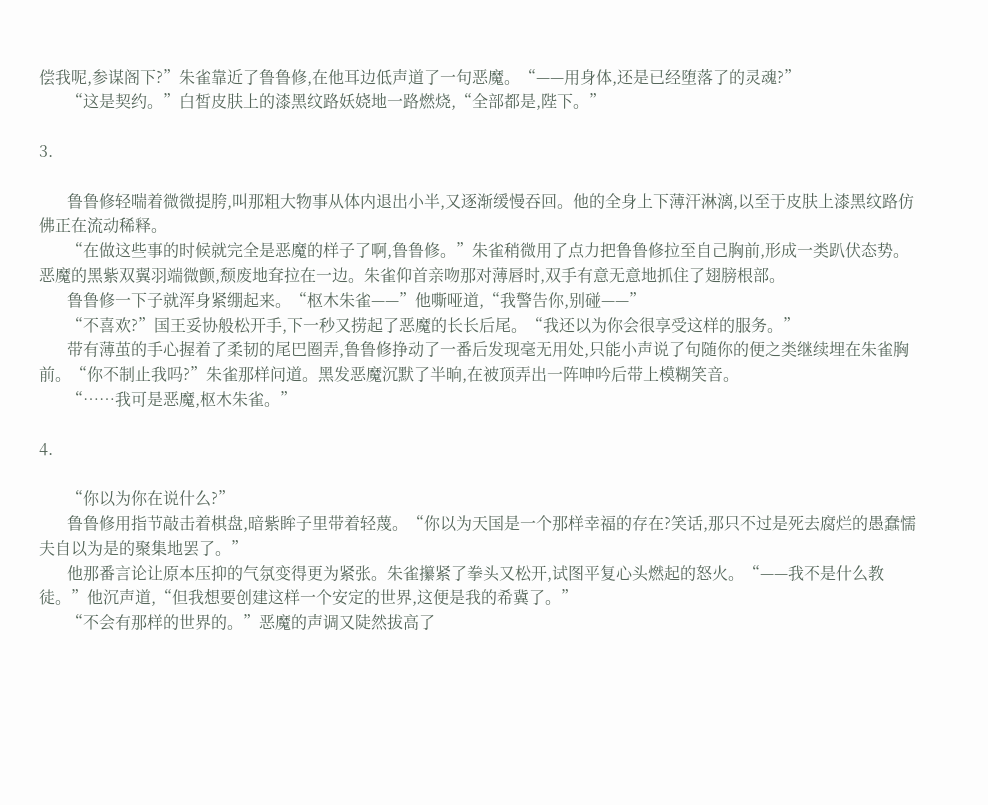偿我呢,参谋阁下?”朱雀靠近了鲁鲁修,在他耳边低声道了一句恶魔。“——用身体,还是已经堕落了的灵魂?”
       “这是契约。”白皙皮肤上的漆黑纹路妖娆地一路燃烧,“全部都是,陛下。”

3.

       鲁鲁修轻喘着微微提胯,叫那粗大物事从体内退出小半,又逐渐缓慢吞回。他的全身上下薄汗淋漓,以至于皮肤上漆黑纹路仿佛正在流动稀释。
       “在做这些事的时候就完全是恶魔的样子了啊,鲁鲁修。”朱雀稍微用了点力把鲁鲁修拉至自己胸前,形成一类趴伏态势。恶魔的黑紫双翼羽端微颤,颓废地耷拉在一边。朱雀仰首亲吻那对薄唇时,双手有意无意地抓住了翅膀根部。
       鲁鲁修一下子就浑身紧绷起来。“枢木朱雀——”他嘶哑道,“我警告你,别碰——”
       “不喜欢?”国王妥协般松开手,下一秒又捞起了恶魔的长长后尾。“我还以为你会很享受这样的服务。”
       带有薄茧的手心握着了柔韧的尾巴圈弄,鲁鲁修挣动了一番后发现毫无用处,只能小声说了句随你的便之类继续埋在朱雀胸前。“你不制止我吗?”朱雀那样问道。黑发恶魔沉默了半晌,在被顶弄出一阵呻吟后带上模糊笑音。
       “……我可是恶魔,枢木朱雀。”

4.

       “你以为你在说什么?”
       鲁鲁修用指节敲击着棋盘,暗紫眸子里带着轻蔑。“你以为天国是一个那样幸福的存在?笑话,那只不过是死去腐烂的愚蠢懦夫自以为是的聚集地罢了。”
       他那番言论让原本压抑的气氛变得更为紧张。朱雀攥紧了拳头又松开,试图平复心头燃起的怒火。“——我不是什么教徒。”他沉声道,“但我想要创建这样一个安定的世界,这便是我的希冀了。”
       “不会有那样的世界的。”恶魔的声调又陡然拔高了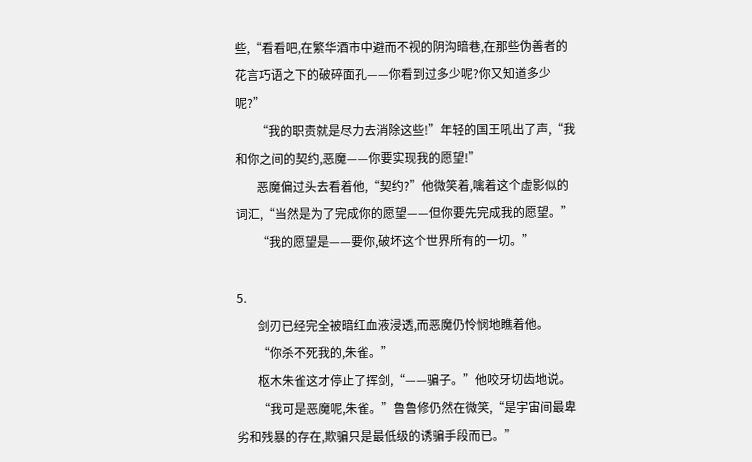些,“看看吧,在繁华酒市中避而不视的阴沟暗巷,在那些伪善者的花言巧语之下的破碎面孔——你看到过多少呢?你又知道多少呢?”
       “我的职责就是尽力去消除这些!”年轻的国王吼出了声,“我和你之间的契约,恶魔——你要实现我的愿望!”
       恶魔偏过头去看着他,“契约?”他微笑着,噙着这个虚影似的词汇,“当然是为了完成你的愿望——但你要先完成我的愿望。”
       “我的愿望是——要你,破坏这个世界所有的一切。”

5.
       剑刃已经完全被暗红血液浸透,而恶魔仍怜悯地瞧着他。
       “你杀不死我的,朱雀。”
       枢木朱雀这才停止了挥剑,“——骗子。”他咬牙切齿地说。
       “我可是恶魔呢,朱雀。”鲁鲁修仍然在微笑,“是宇宙间最卑劣和残暴的存在,欺骗只是最低级的诱骗手段而已。”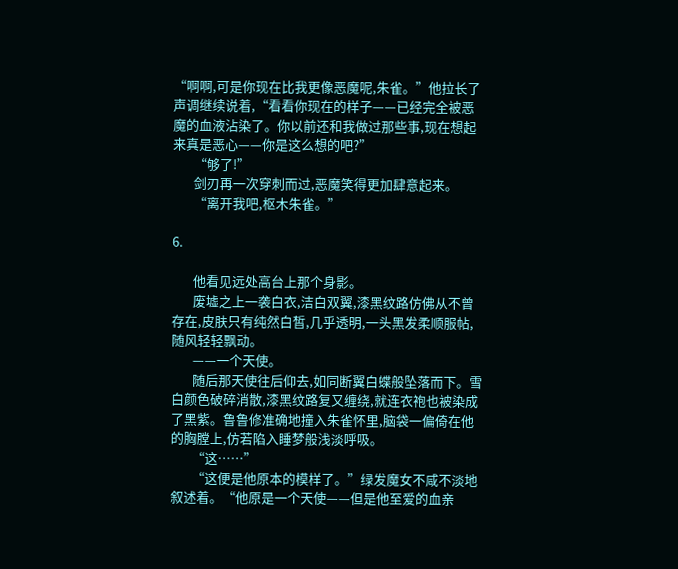“啊啊,可是你现在比我更像恶魔呢,朱雀。”他拉长了声调继续说着,“看看你现在的样子——已经完全被恶魔的血液沾染了。你以前还和我做过那些事,现在想起来真是恶心——你是这么想的吧?”
       “够了!”
       剑刃再一次穿刺而过,恶魔笑得更加肆意起来。
       “离开我吧,枢木朱雀。”

6.

       他看见远处高台上那个身影。
       废墟之上一袭白衣,洁白双翼,漆黑纹路仿佛从不曾存在,皮肤只有纯然白皙,几乎透明,一头黑发柔顺服帖,随风轻轻飘动。
       ——一个天使。
       随后那天使往后仰去,如同断翼白蝶般坠落而下。雪白颜色破碎消散,漆黑纹路复又缠绕,就连衣袍也被染成了黑紫。鲁鲁修准确地撞入朱雀怀里,脑袋一偏倚在他的胸膛上,仿若陷入睡梦般浅淡呼吸。
       “这……”
       “这便是他原本的模样了。”绿发魔女不咸不淡地叙述着。“他原是一个天使——但是他至爱的血亲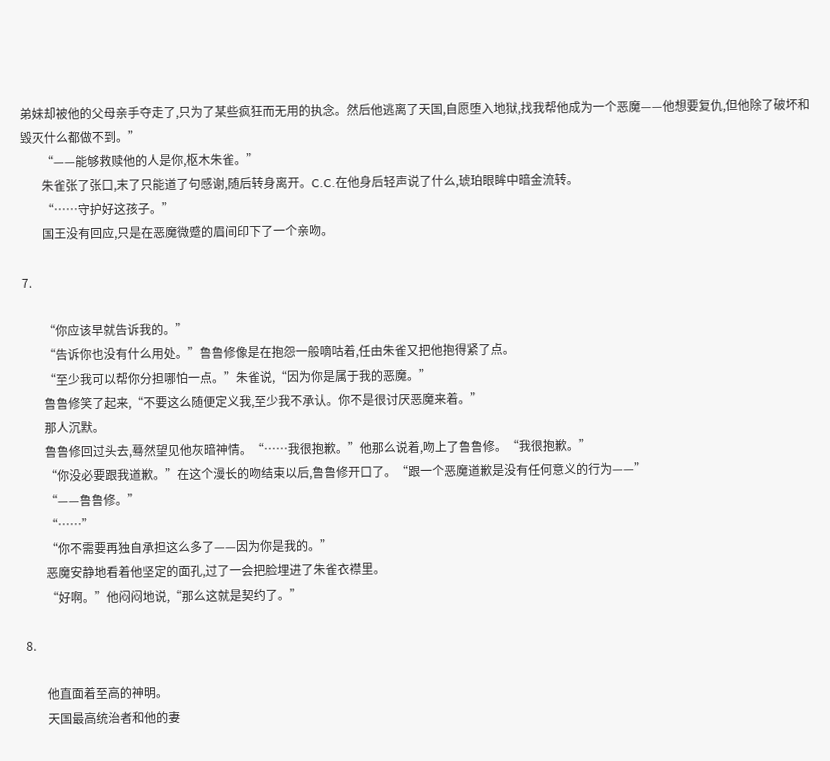弟妹却被他的父母亲手夺走了,只为了某些疯狂而无用的执念。然后他逃离了天国,自愿堕入地狱,找我帮他成为一个恶魔——他想要复仇,但他除了破坏和毁灭什么都做不到。”
       “——能够救赎他的人是你,枢木朱雀。”
       朱雀张了张口,末了只能道了句感谢,随后转身离开。C.C.在他身后轻声说了什么,琥珀眼眸中暗金流转。
       “……守护好这孩子。”
       国王没有回应,只是在恶魔微蹙的眉间印下了一个亲吻。

7.

       “你应该早就告诉我的。”
       “告诉你也没有什么用处。”鲁鲁修像是在抱怨一般嘀咕着,任由朱雀又把他抱得紧了点。
       “至少我可以帮你分担哪怕一点。”朱雀说,“因为你是属于我的恶魔。”
       鲁鲁修笑了起来,“不要这么随便定义我,至少我不承认。你不是很讨厌恶魔来着。”
       那人沉默。
       鲁鲁修回过头去,蓦然望见他灰暗神情。“……我很抱歉。”他那么说着,吻上了鲁鲁修。“我很抱歉。”
       “你没必要跟我道歉。”在这个漫长的吻结束以后,鲁鲁修开口了。“跟一个恶魔道歉是没有任何意义的行为——”
       “——鲁鲁修。”
       “……”
       “你不需要再独自承担这么多了——因为你是我的。”
       恶魔安静地看着他坚定的面孔,过了一会把脸埋进了朱雀衣襟里。
       “好啊。”他闷闷地说,“那么这就是契约了。”

8.

       他直面着至高的神明。
       天国最高统治者和他的妻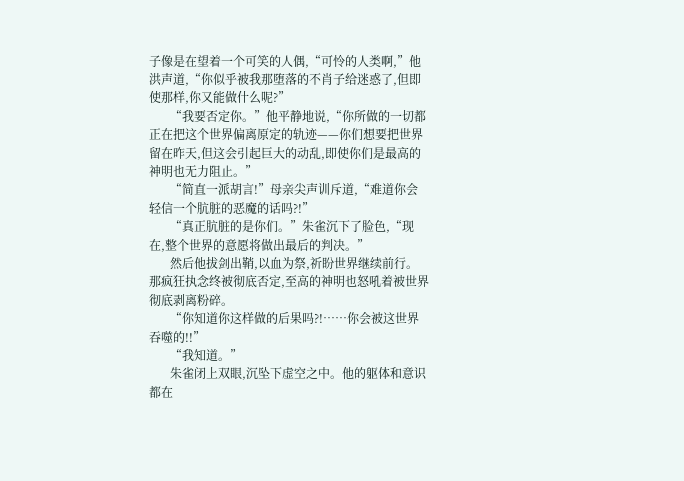子像是在望着一个可笑的人偶,“可怜的人类啊,”他洪声道,“你似乎被我那堕落的不肖子给迷惑了,但即使那样,你又能做什么呢?”
       “我要否定你。”他平静地说,“你所做的一切都正在把这个世界偏离原定的轨迹——你们想要把世界留在昨天,但这会引起巨大的动乱,即使你们是最高的神明也无力阻止。”
       “简直一派胡言!”母亲尖声训斥道,“难道你会轻信一个肮脏的恶魔的话吗?!”
       “真正肮脏的是你们。”朱雀沉下了脸色,“现在,整个世界的意愿将做出最后的判决。”
       然后他拔剑出鞘,以血为祭,祈盼世界继续前行。那疯狂执念终被彻底否定,至高的神明也怒吼着被世界彻底剥离粉碎。
       “你知道你这样做的后果吗?!……你会被这世界吞噬的!!”
       “我知道。”
       朱雀闭上双眼,沉坠下虚空之中。他的躯体和意识都在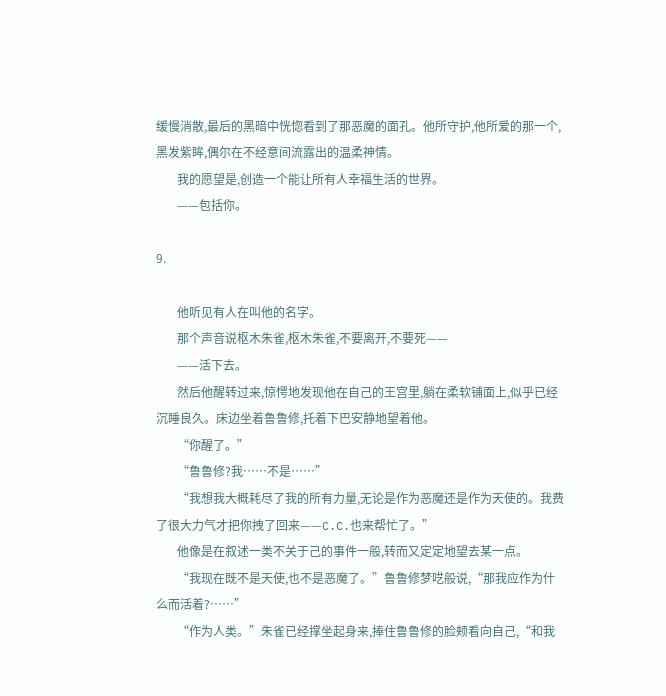缓慢消散,最后的黑暗中恍惚看到了那恶魔的面孔。他所守护,他所爱的那一个,黑发紫眸,偶尔在不经意间流露出的温柔神情。
       我的愿望是,创造一个能让所有人幸福生活的世界。
       ——包括你。

9.

       他听见有人在叫他的名字。
       那个声音说枢木朱雀,枢木朱雀,不要离开,不要死——
       ——活下去。
       然后他醒转过来,惊愕地发现他在自己的王宫里,躺在柔软铺面上,似乎已经沉睡良久。床边坐着鲁鲁修,托着下巴安静地望着他。
       “你醒了。”
       “鲁鲁修?我……不是……”
       “我想我大概耗尽了我的所有力量,无论是作为恶魔还是作为天使的。我费了很大力气才把你拽了回来——C.C.也来帮忙了。”
       他像是在叙述一类不关于己的事件一般,转而又定定地望去某一点。
       “我现在既不是天使,也不是恶魔了。”鲁鲁修梦呓般说,“那我应作为什么而活着?……”
       “作为人类。”朱雀已经撑坐起身来,捧住鲁鲁修的脸颊看向自己,“和我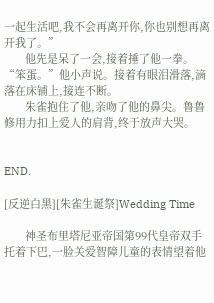一起生活吧,我不会再离开你,你也别想再离开我了。”
       他先是呆了一会,接着捶了他一拳。“笨蛋。”他小声说。接着有眼泪滑落,滴落在床铺上,接连不断。
       朱雀抱住了他,亲吻了他的鼻尖。鲁鲁修用力扣上爱人的肩背,终于放声大哭。


END.

[反逆白黑][朱雀生诞祭]Wedding Time

       神圣布里塔尼亚帝国第99代皇帝双手托着下巴,一脸关爱智障儿童的表情望着他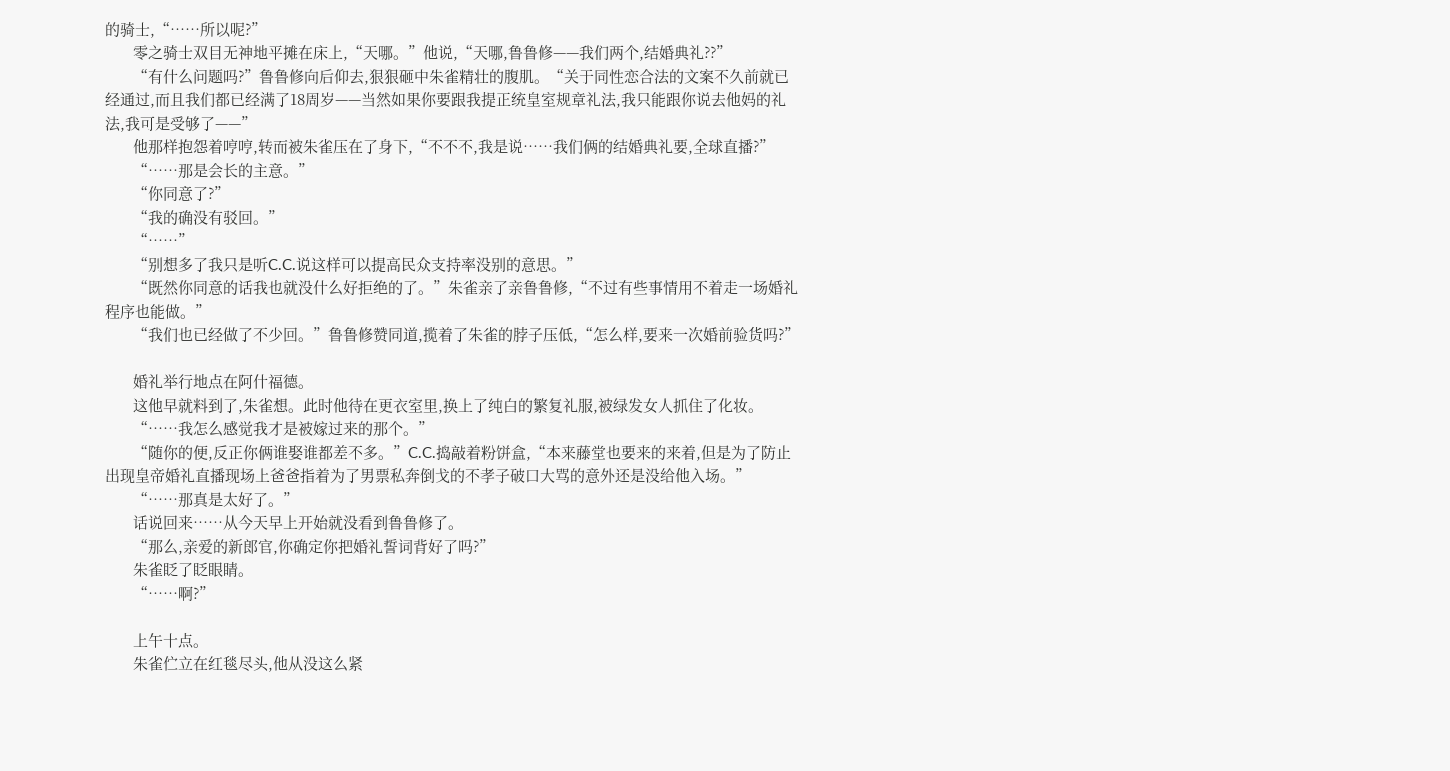的骑士,“……所以呢?”
       零之骑士双目无神地平摊在床上,“天哪。”他说,“天哪,鲁鲁修——我们两个,结婚典礼??”
       “有什么问题吗?”鲁鲁修向后仰去,狠狠砸中朱雀精壮的腹肌。“关于同性恋合法的文案不久前就已经通过,而且我们都已经满了18周岁——当然如果你要跟我提正统皇室规章礼法,我只能跟你说去他妈的礼法,我可是受够了——”
       他那样抱怨着哼哼,转而被朱雀压在了身下,“不不不,我是说……我们俩的结婚典礼要,全球直播?”
       “……那是会长的主意。”
       “你同意了?”
       “我的确没有驳回。”
       “……”
       “别想多了我只是听C.C.说这样可以提高民众支持率没别的意思。”
       “既然你同意的话我也就没什么好拒绝的了。”朱雀亲了亲鲁鲁修,“不过有些事情用不着走一场婚礼程序也能做。”
       “我们也已经做了不少回。”鲁鲁修赞同道,揽着了朱雀的脖子压低,“怎么样,要来一次婚前验货吗?”

       婚礼举行地点在阿什福德。
       这他早就料到了,朱雀想。此时他待在更衣室里,换上了纯白的繁复礼服,被绿发女人抓住了化妆。
       “……我怎么感觉我才是被嫁过来的那个。”
       “随你的便,反正你俩谁娶谁都差不多。”C.C.捣敲着粉饼盒,“本来藤堂也要来的来着,但是为了防止出现皇帝婚礼直播现场上爸爸指着为了男票私奔倒戈的不孝子破口大骂的意外还是没给他入场。”
       “……那真是太好了。”
       话说回来……从今天早上开始就没看到鲁鲁修了。
       “那么,亲爱的新郎官,你确定你把婚礼誓词背好了吗?”
       朱雀眨了眨眼睛。
       “……啊?”

       上午十点。
       朱雀伫立在红毯尽头,他从没这么紧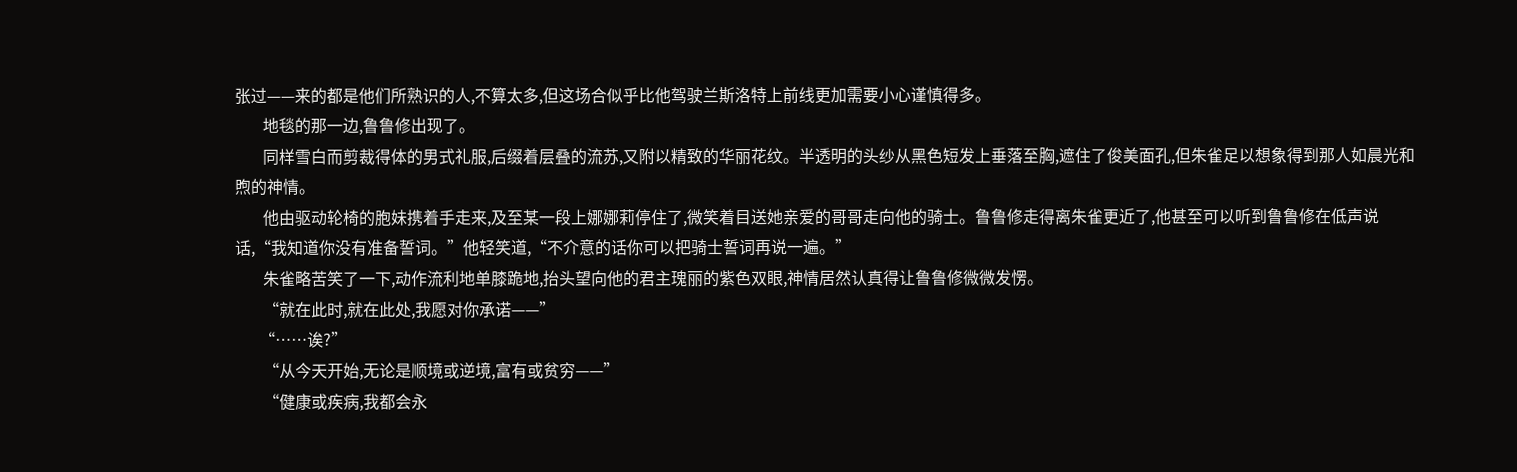张过——来的都是他们所熟识的人,不算太多,但这场合似乎比他驾驶兰斯洛特上前线更加需要小心谨慎得多。
       地毯的那一边,鲁鲁修出现了。
       同样雪白而剪裁得体的男式礼服,后缀着层叠的流苏,又附以精致的华丽花纹。半透明的头纱从黑色短发上垂落至胸,遮住了俊美面孔,但朱雀足以想象得到那人如晨光和煦的神情。
       他由驱动轮椅的胞妹携着手走来,及至某一段上娜娜莉停住了,微笑着目送她亲爱的哥哥走向他的骑士。鲁鲁修走得离朱雀更近了,他甚至可以听到鲁鲁修在低声说话,“我知道你没有准备誓词。”他轻笑道,“不介意的话你可以把骑士誓词再说一遍。”
       朱雀略苦笑了一下,动作流利地单膝跪地,抬头望向他的君主瑰丽的紫色双眼,神情居然认真得让鲁鲁修微微发愣。
       “就在此时,就在此处,我愿对你承诺——”
      “……诶?”
       “从今天开始,无论是顺境或逆境,富有或贫穷——”
       “健康或疾病,我都会永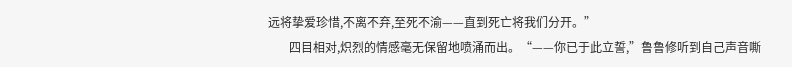远将挚爱珍惜,不离不弃,至死不渝——直到死亡将我们分开。”
       四目相对,炽烈的情感毫无保留地喷涌而出。“——你已于此立誓,”鲁鲁修听到自己声音嘶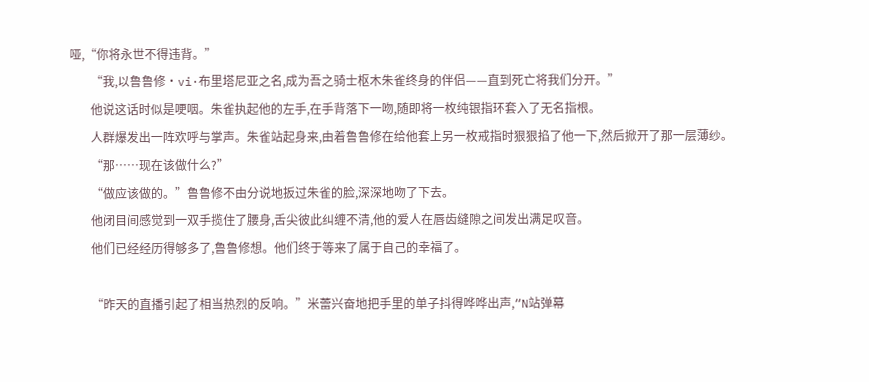哑,“你将永世不得违背。”
       “我,以鲁鲁修·vi·布里塔尼亚之名,成为吾之骑士枢木朱雀终身的伴侣——直到死亡将我们分开。”
       他说这话时似是哽咽。朱雀执起他的左手,在手背落下一吻,随即将一枚纯银指环套入了无名指根。
       人群爆发出一阵欢呼与掌声。朱雀站起身来,由着鲁鲁修在给他套上另一枚戒指时狠狠掐了他一下,然后掀开了那一层薄纱。
       “那……现在该做什么?”
       “做应该做的。”鲁鲁修不由分说地扳过朱雀的脸,深深地吻了下去。
       他闭目间感觉到一双手揽住了腰身,舌尖彼此纠缠不清,他的爱人在唇齿缝隙之间发出满足叹音。
       他们已经经历得够多了,鲁鲁修想。他们终于等来了属于自己的幸福了。

       “昨天的直播引起了相当热烈的反响。”米蕾兴奋地把手里的单子抖得哗哗出声,“N站弹幕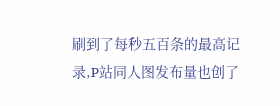刷到了每秒五百条的最高记录,P站同人图发布量也创了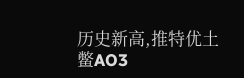历史新高,推特优土鳖AO3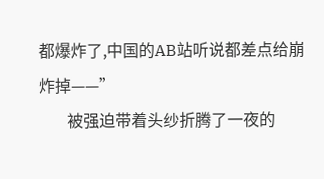都爆炸了,中国的AB站听说都差点给崩炸掉——”
       被强迫带着头纱折腾了一夜的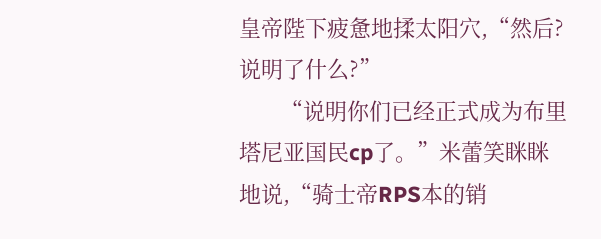皇帝陛下疲惫地揉太阳穴,“然后?说明了什么?”
       “说明你们已经正式成为布里塔尼亚国民cp了。”米蕾笑眯眯地说,“骑士帝RPS本的销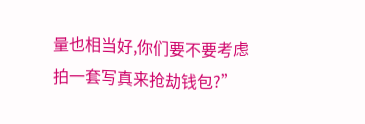量也相当好,你们要不要考虑拍一套写真来抢劫钱包?”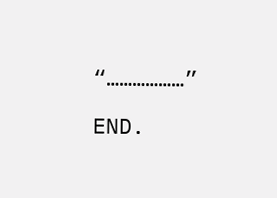“………………”

END.